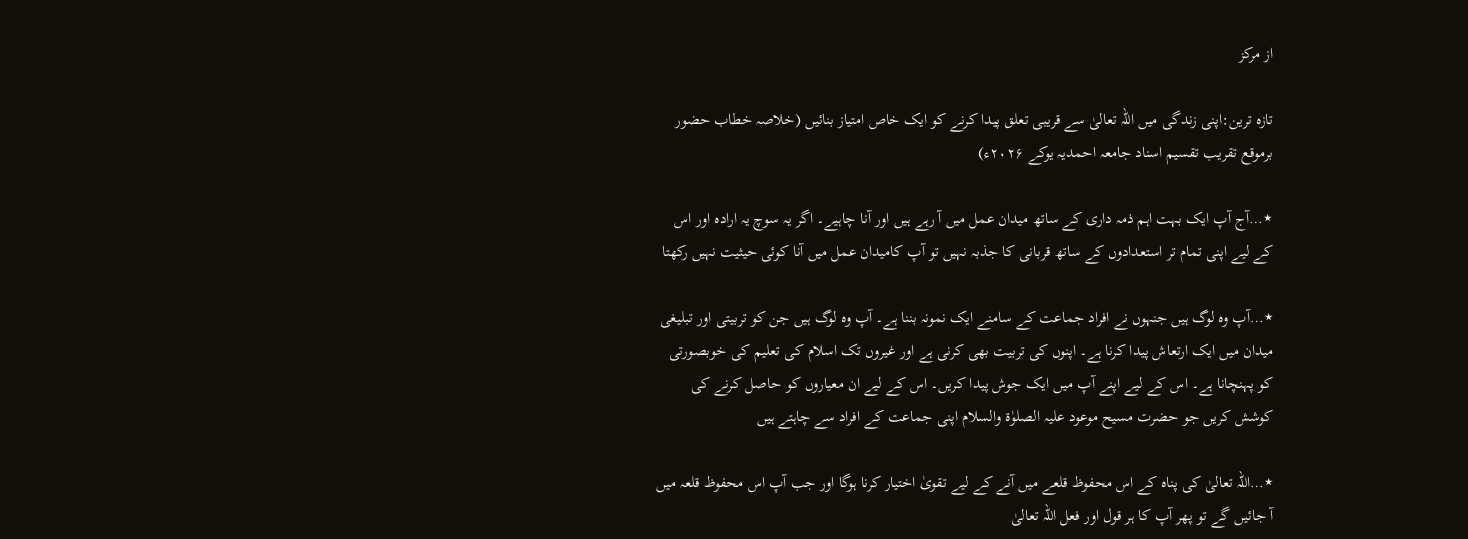از مرکز

تازہ ترین:اپنی زندگی میں اللہ تعالیٰ سے قریبی تعلق پیدا کرنے کو ایک خاص امتیاز بنائیں (خلاصہ خطاب حضور برموقع تقریب تقسیم اسناد جامعہ احمدیہ یوکے ۲۰۲۶ء)

٭…آج آپ ایک بہت اہم ذمہ داری کے ساتھ میدان عمل میں آ رہے ہیں اور آنا چاہیے۔ اگر یہ سوچ یہ ارادہ اور اس کے لیے اپنی تمام تر استعدادوں کے ساتھ قربانی کا جذبہ نہیں تو آپ کامیدان عمل میں آنا کوئی حیثیت نہیں رکھتا

٭…آپ وہ لوگ ہیں جنہوں نے افراد جماعت کے سامنے ایک نمونہ بننا ہے۔ آپ وہ لوگ ہیں جن کو تربیتی اور تبلیغی میدان میں ایک ارتعاش پیدا کرنا ہے۔ اپنوں کی تربیت بھی کرنی ہے اور غیروں تک اسلام کی تعلیم کی خوبصورتی کو پہنچانا ہے۔ اس کے لیے اپنے آپ میں ایک جوش پیدا کریں۔ اس کے لیے ان معیاروں کو حاصل کرنے کی کوشش کریں جو حضرت مسیح موعود علیہ الصلوٰة والسلام اپنی جماعت کے افراد سے چاہتے ہیں

٭…اللہ تعالیٰ کی پناہ کے اس محفوظ قلعے میں آنے کے لیے تقویٰ اختیار کرنا ہوگا اور جب آپ اس محفوظ قلعہ میں آ جائیں گے تو پھر آپ کا ہر قول اور فعل اللہ تعالیٰ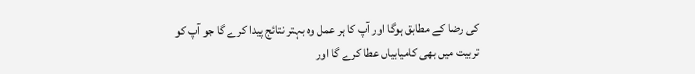کی رضا کے مطابق ہوگا اور آپ کا ہر عمل وہ بہتر نتائج پیدا کرے گا جو آپ کو تربیت میں بھی کامیابیاں عطا کرے گا اور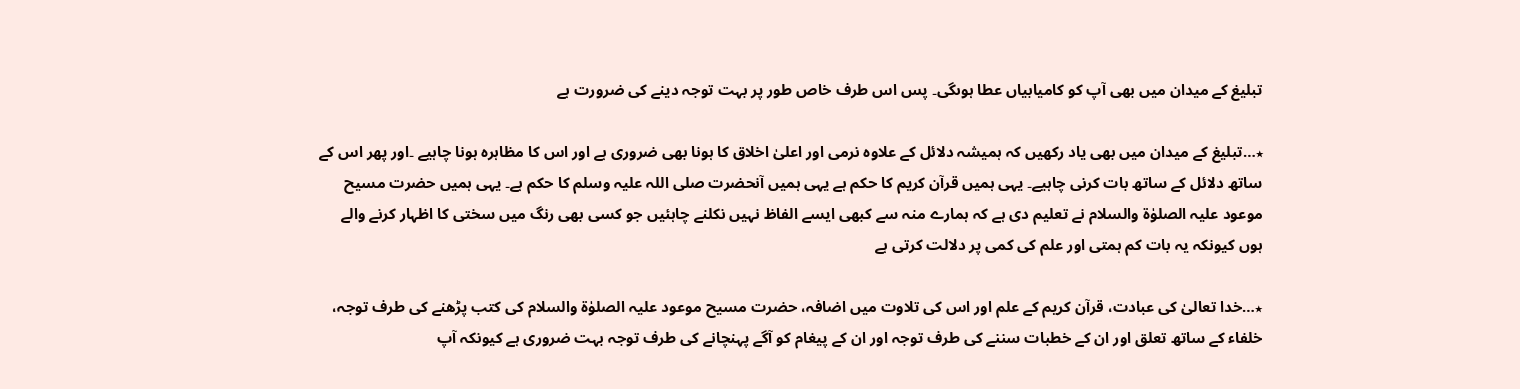تبلیغ کے میدان میں بھی آپ کو کامیابیاں عطا ہوںگی۔ پس اس طرف خاص طور پر بہت توجہ دینے کی ضرورت ہے

٭…تبلیغ کے میدان میں بھی یاد رکھیں کہ ہمیشہ دلائل کے علاوہ نرمی اور اعلیٰ اخلاق کا ہونا بھی ضروری ہے اور اس کا مظاہرہ ہونا چاہیے ۔اور پھر اس کے ساتھ دلائل کے ساتھ بات کرنی چاہیے۔ یہی ہمیں قرآن کریم کا حکم ہے یہی ہمیں آنحضرت صلی اللہ علیہ وسلم کا حکم ہے۔ یہی ہمیں حضرت مسیح موعود علیہ الصلوٰة والسلام نے تعلیم دی ہے کہ ہمارے منہ سے کبھی ایسے الفاظ نہیں نکلنے چاہئیں جو کسی بھی رنگ میں سختی کا اظہار کرنے والے ہوں کیونکہ یہ بات کم ہمتی اور علم کی کمی پر دلالت کرتی ہے

٭…خدا تعالیٰ کی عبادت، قرآن کریم کے علم اور اس کی تلاوت میں اضافہ، حضرت مسیح موعود علیہ الصلوٰة والسلام کی کتب پڑھنے کی طرف توجہ، خلفاء کے ساتھ تعلق اور ان کے خطبات سننے کی طرف توجہ اور ان کے پیغام کو آگے پہنچانے کی طرف توجہ بہت ضروری ہے کیونکہ آپ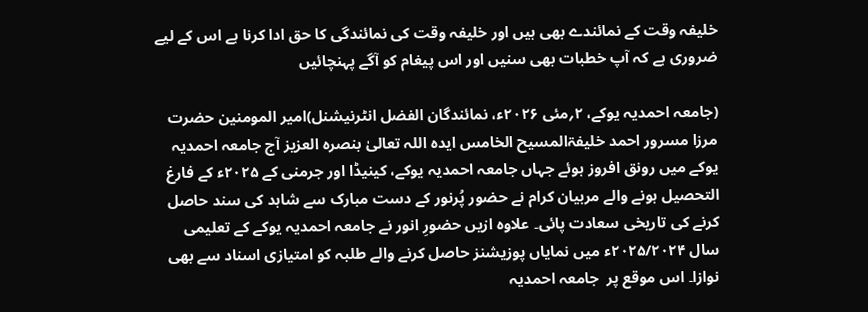خلیفہ وقت کے نمائندے بھی ہیں اور خلیفہ وقت کی نمائندگی کا حق ادا کرنا ہے اس کے لیے ضروری ہے کہ آپ خطبات بھی سنیں اور اس پیغام کو آگے پہنچائیں

(جامعہ احمدیہ یوکے، ۲؍مئی ۲۰۲۶ء، نمائندگان الفضل انٹرنیشنل)امیر المومنین حضرت مرزا مسرور احمد خلیفۃالمسیح الخامس ایدہ اللہ تعالیٰ بنصرہ العزیز آج جامعہ احمدیہ یوکے میں رونق افروز ہوئے جہاں جامعہ احمدیہ یوکے، کینیڈا اور جرمنی کے ۲۰۲۵ء کے فارغ التحصیل ہونے والے مربیان کرام نے حضور پُرنور کے دست مبارک سے شاہد کی سند حاصل کرنے کی تاریخی سعادت پائی۔ علاوہ ازیں حضورِ انور نے جامعہ احمدیہ یوکے کے تعلیمی سال ۲۰۲۵/۲۰۲۴ء میں نمایاں پوزیشنز حاصل کرنے والے طلبہ کو امتیازی اسناد سے بھی نوازا۔ اس موقع پر  جامعہ احمدیہ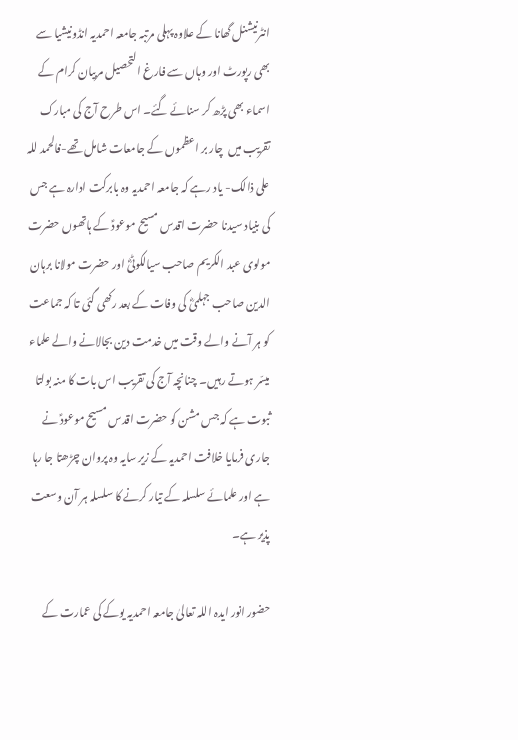انٹرنیشنل گھانا کے علاوہ پہلی مرتبہ جامعہ احمدیہ انڈونیشیا سے بھی رپورٹ اور وہاں سے فارغ التحصیل مربیان کرام کے اسماء بھی پڑھ کر سنائے گئے۔ اس طرح آج کی مبارک تقریب میں  چار بر اعظموں کے جامعات شامل تھے-فالحمد للہ علی ذالک- یاد رہے کہ جامعہ احمدیہ وہ بابرکت ادارہ ہے جس کی بنیاد سیدنا حضرت اقدس مسیح موعودؑ کے ہاتھوں حضرت مولوی عبد الکریم صاحب سیالکوٹیؓ اور حضرت مولانا برہان الدین صاحب جہلمیؓ کی وفات کے بعد رکھی گئی تا کہ جماعت کو ہر آنے والے وقت میں خدمت دین بجالانے والے علماء میسّر ہوتے رہیں۔ چنانچہ آج کی تقریب اس بات کا منہ بولتا ثبوت ہے کہ جس مشن کو حضرت اقدس مسیح موعودؑ نے جاری فرمایا خلافت احمدیہ کے زیر سایہ وہ پروان چڑھتا جا رہا ہے اور علمائے سلسلہ کے تیار کرنے کا سلسلہ ہر آن وسعت پذیر ہے۔

حضور انور ایدہ اللہ تعالیٰ جامعہ احمدیہ یوکے کی عمارت کے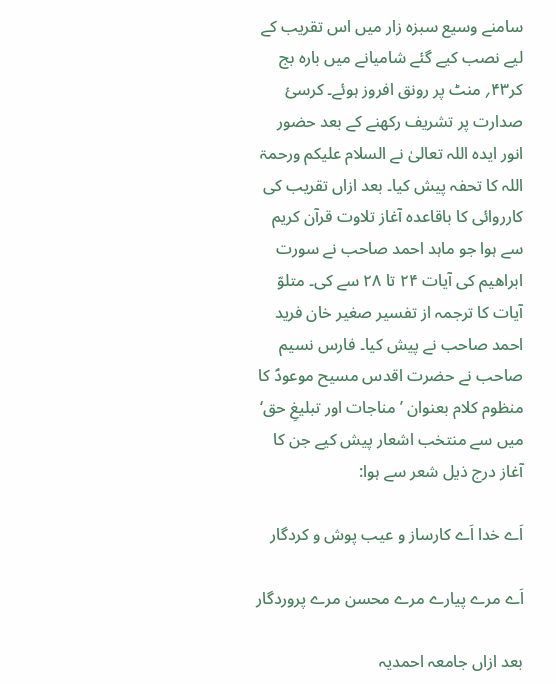سامنے وسیع سبزہ زار میں اس تقریب کے لیے نصب کیے گئے شامیانے میں بارہ بج کر۴۳؍ منٹ پر رونق افروز ہوئے۔ کرسیٔ صدارت پر تشریف رکھنے کے بعد حضور انور ایدہ اللہ تعالیٰ نے السلام علیکم ورحمۃ اللہ کا تحفہ پیش کیا۔ بعد ازاں تقریب کی کارروائی کا باقاعدہ آغاز تلاوت قرآن کریم سے ہوا جو ماہد احمد صاحب نے سورت ابراھیم کی آیات ۲۴ تا ۲۸ سے کی۔ متلوّ آیات کا ترجمہ از تفسیر صغیر خان فرید احمد صاحب نے پیش کیا۔ فارس نسیم صاحب نے حضرت اقدس مسیح موعودؑ کا منظوم کلام بعنوان ’مناجات اور تبلیغِ حق‘ میں سے منتخب اشعار پیش کیے جن کا آغاز درج ذیل شعر سے ہوا:

اَے خدا اَے کارساز و عیب پوش و کردگار

اَے مرے پیارے مرے محسن مرے پروردگار

بعد ازاں جامعہ احمدیہ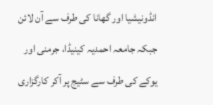انڈونیشیا اور گھانا کی طرف سے آن لائن جبکہ جامعہ احمدیہ کینیڈا، جرمنی اور یوکے کی طرف سے سٹیج پر آکر کارگزاری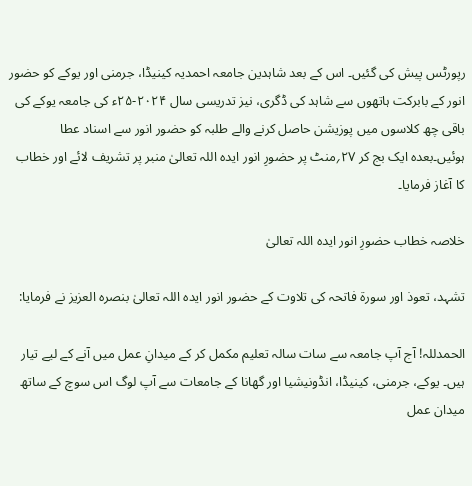رپورٹس پیش کی گئیں۔ اس کے بعد شاہدین جامعہ احمدیہ کینیڈا، جرمنی اور یوکے کو حضور انور کے بابرکت ہاتھوں سے شاہد کی ڈگری، نیز تدریسی سال ۲۰۲۴-۲۵ء کی جامعہ یوکے کی باقی چھ کلاسوں میں پوزیشن حاصل کرنے والے طلبہ کو حضور انور سے اسناد عطا ہوئیں۔بعدہ ایک بج کر ۲۷؍منٹ پر حضورِ انور ایدہ اللہ تعالیٰ منبر پر تشریف لائے اور خطاب کا آغاز فرمایا۔

خلاصہ خطاب حضورِ انور ایدہ اللہ تعالیٰ

تشہد، تعوذ اور سورة فاتحہ کی تلاوت کے حضور انور ایدہ اللہ تعالیٰ بنصرہ العزیز نے فرمایا:

الحمدللہ! آج آپ جامعہ سے سات سالہ تعلیم مکمل کر کے میدانِ عمل میں آنے کے لیے تیار ہیں۔ یوکے، جرمنی، کینیڈا، انڈونیشیا اور گھانا کے جامعات سے آپ لوگ اس سوچ کے ساتھ میدان عمل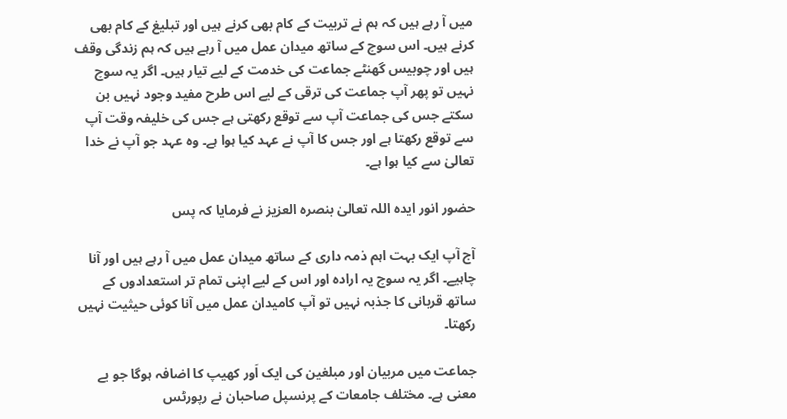میں آ رہے ہیں کہ ہم نے تربیت کے کام بھی کرنے ہیں اور تبلیغ کے کام بھی کرنے ہیں۔ اس سوچ کے ساتھ میدان عمل میں آ رہے ہیں کہ ہم زندگی وقف ہیں اور چوبیس گھنٹے جماعت کی خدمت کے لیے تیار ہیں۔ اگر یہ سوچ نہیں تو پھر آپ جماعت کی ترقی کے لیے اس طرح مفید وجود نہیں بن سکتے جس کی جماعت آپ سے توقع رکھتی ہے جس کی خلیفہ وقت آپ سے توقع رکھتا ہے اور جس کا آپ نے عہد کیا ہوا ہے۔ وہ عہد جو آپ نے خدا تعالیٰ سے کیا ہوا ہے۔

حضور انور ایدہ اللہ تعالیٰ بنصرہ العزیز نے فرمایا کہ پس

آج آپ ایک بہت اہم ذمہ داری کے ساتھ میدان عمل میں آ رہے ہیں اور آنا چاہیے۔ اگر یہ سوچ یہ ارادہ اور اس کے لیے اپنی تمام تر استعدادوں کے ساتھ قربانی کا جذبہ نہیں تو آپ کامیدان عمل میں آنا کوئی حیثیت نہیں رکھتا۔

جماعت میں مربیان اور مبلغین کی ایک اَور کھیپ کا اضافہ ہوگا جو بے معنی ہے۔ مختلف جامعات کے پرنسپل صاحبان نے رپورٹس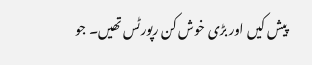پیش کیں اور بڑی خوش کن رپورٹس تھیں۔ جو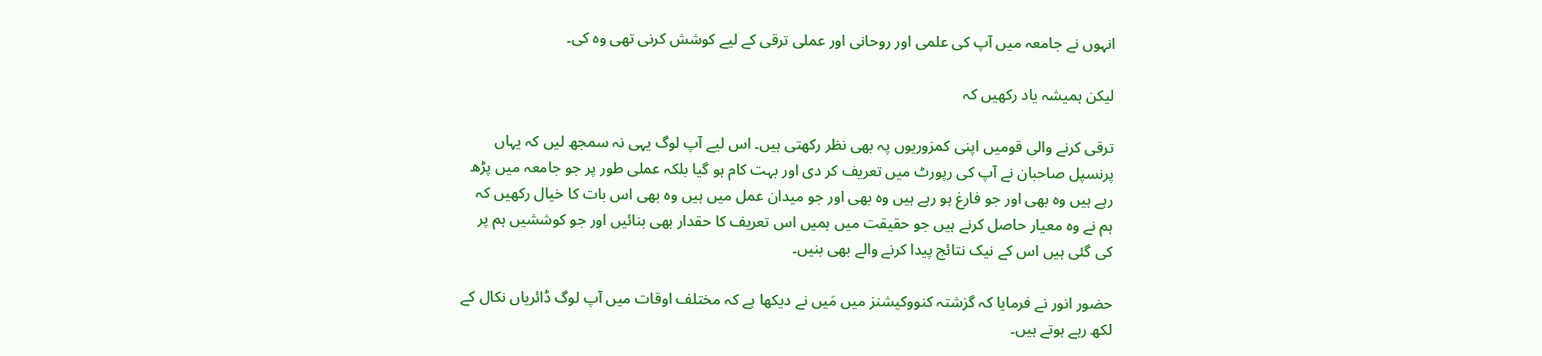انہوں نے جامعہ میں آپ کی علمی اور روحانی اور عملی ترقی کے لیے کوشش کرنی تھی وہ کی۔

لیکن ہمیشہ یاد رکھیں کہ

ترقی کرنے والی قومیں اپنی کمزوریوں پہ بھی نظر رکھتی ہیں۔ اس لیے آپ لوگ یہی نہ سمجھ لیں کہ یہاں پرنسپل صاحبان نے آپ کی رپورٹ میں تعریف کر دی اور بہت کام ہو گیا بلکہ عملی طور پر جو جامعہ میں پڑھ رہے ہیں وہ بھی اور جو فارغ ہو رہے ہیں وہ بھی اور جو میدان عمل میں ہیں وہ بھی اس بات کا خیال رکھیں کہ ہم نے وہ معیار حاصل کرنے ہیں جو حقیقت میں ہمیں اس تعریف کا حقدار بھی بنائیں اور جو کوششیں ہم پر کی گئی ہیں اس کے نیک نتائج پیدا کرنے والے بھی بنیں۔

حضور انور نے فرمایا کہ گزشتہ کنووکیشنز میں مَیں نے دیکھا ہے کہ مختلف اوقات میں آپ لوگ ڈائریاں نکال کے لکھ رہے ہوتے ہیں۔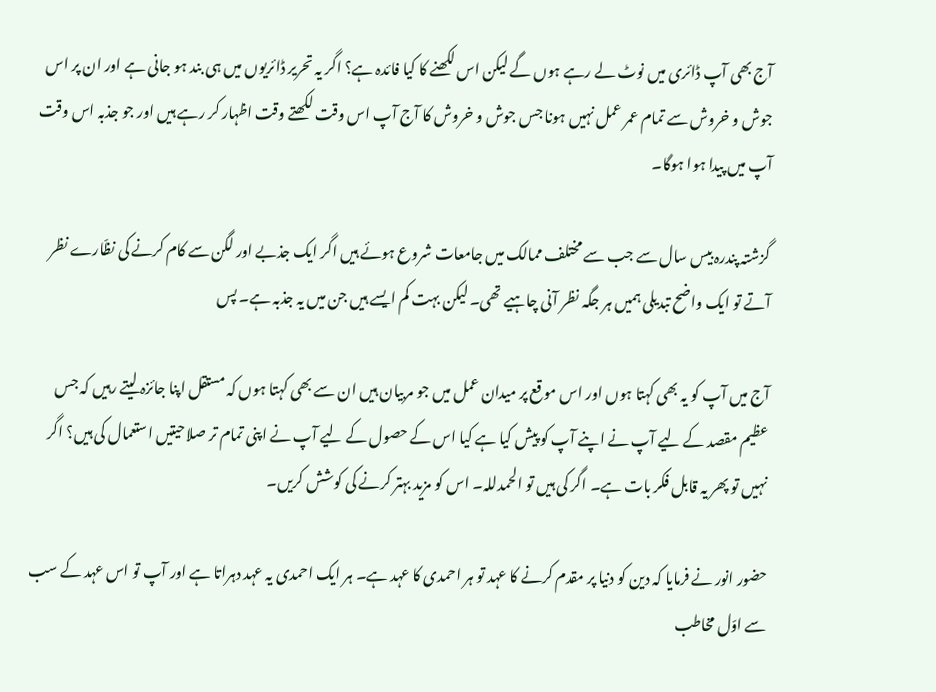آج بھی آپ ڈائری میں نوٹ لے رہے ہوں گے لیکن اس لکھنے کا کیا فائدہ ہے؟ اگر یہ تحریر ڈائریوں میں ہی بند ہو جانی ہے اور ان پر اس جوش و خروش سے تمام عمر عمل نہیں ہونا جس جوش و خروش کا آج آپ اس وقت لکھتے وقت اظہار کر رہے ہیں اور جو جذبہ اس وقت آپ میں پیدا ہوا ہوگا۔

گزشتہ پندرہ بیس سال سے جب سے مختلف ممالک میں جامعات شروع ہوئے ہیں اگر ایک جذبے اور لگن سے کام کرنے کی نظّارے نظر آتے تو ایک واضح تبدیلی ہمیں ہر جگہ نظر آنی چاہیے تھی۔ لیکن بہت کم ایسے ہیں جن میں یہ جذبہ ہے۔ پس

آج میں آپ کو یہ بھی کہتا ہوں اور اس موقع پر میدان عمل میں جو مربیان ہیں ان سے بھی کہتا ہوں کہ مستقل اپنا جائزہ لیتے رہیں کہ جس عظیم مقصد کے لیے آپ نے اپنے آپ کو پیش کیا ہے کیا اس کے حصول کے لیے آپ نے اپنی تمام تر صلاحیتیں استعمال کی ہیں؟ اگر نہیں تو پھر یہ قابل فکر بات ہے۔ اگر کی ہیں تو الحمدللہ۔ اس کو مزید بہتر کرنے کی کوشش کریں۔

حضور انور نے فرمایا کہ دین کو دنیا پر مقدم کرنے کا عہد تو ہر احمدی کا عہد ہے۔ ہر ایک احمدی یہ عہد دہراتا ہے اور آپ تو اس عہد کے سب سے اوّل مخاطب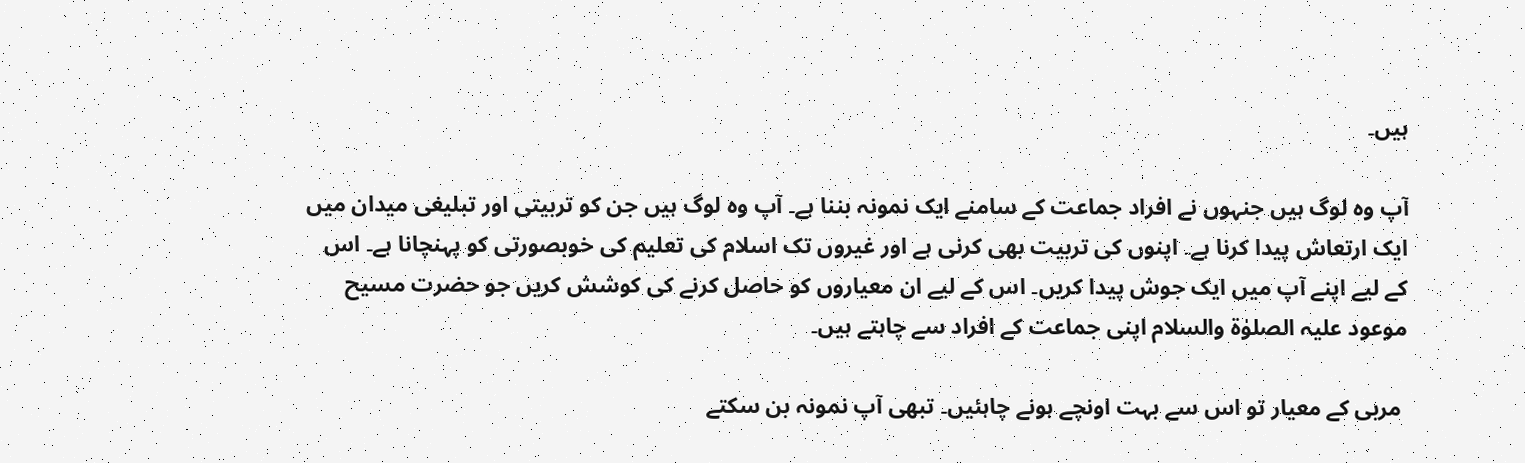ہیں۔

آپ وہ لوگ ہیں جنہوں نے افراد جماعت کے سامنے ایک نمونہ بننا ہے۔ آپ وہ لوگ ہیں جن کو تربیتی اور تبلیغی میدان میں ایک ارتعاش پیدا کرنا ہے۔ اپنوں کی تربیت بھی کرنی ہے اور غیروں تک اسلام کی تعلیم کی خوبصورتی کو پہنچانا ہے۔ اس کے لیے اپنے آپ میں ایک جوش پیدا کریں۔ اس کے لیے ان معیاروں کو حاصل کرنے کی کوشش کریں جو حضرت مسیح موعود علیہ الصلوٰة والسلام اپنی جماعت کے افراد سے چاہتے ہیں۔

 مربی کے معیار تو اس سے بہت اونچے ہونے چاہئیں۔ تبھی آپ نمونہ بن سکتے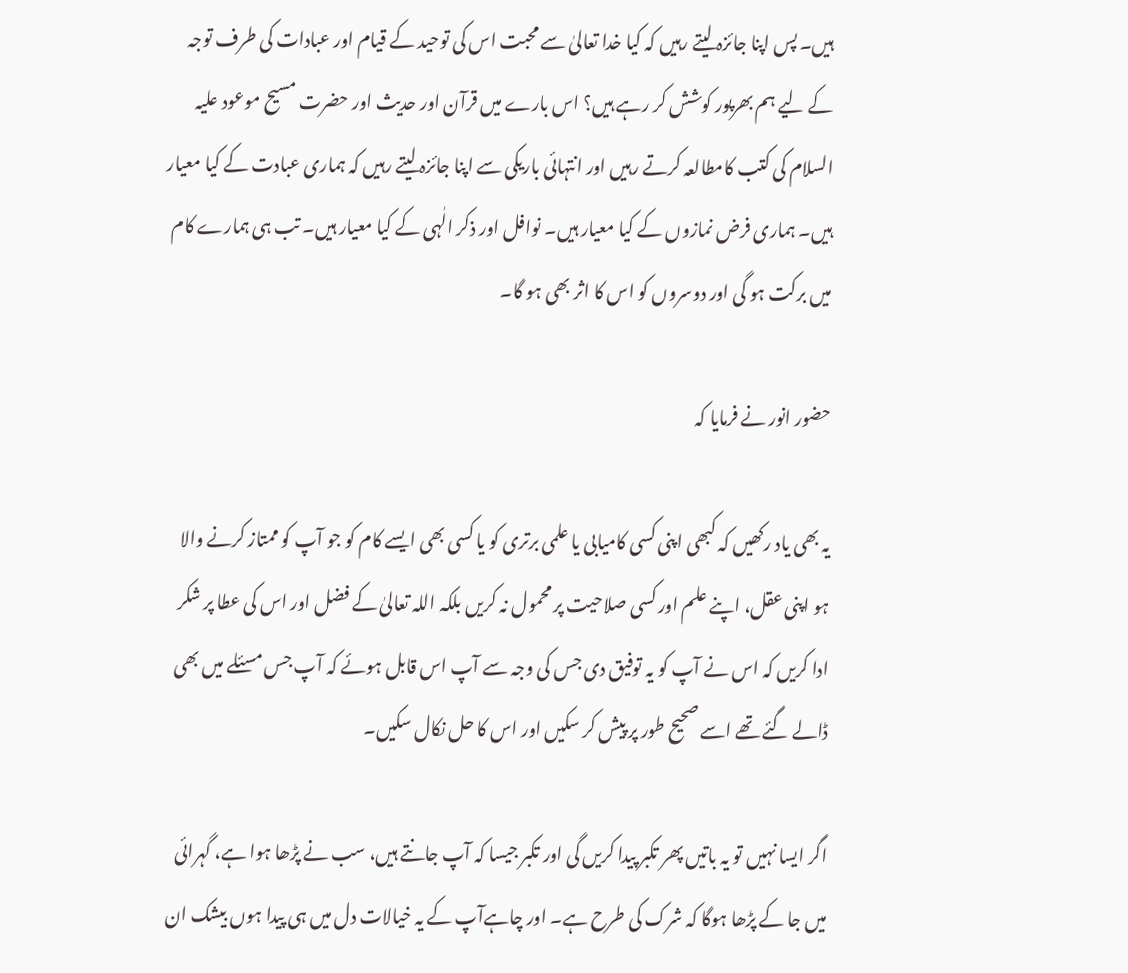ہیں۔ پس اپنا جائزہ لیتے رہیں کہ کیا خدا تعالیٰ سے محبت اس کی توحید کے قیام اور عبادات کی طرف توجہ کے لیے ہم بھرپور کوشش کر رہے ہیں؟ اس بارے میں قرآن اور حدیث اور حضرت مسیح موعود علیہ السلام کی کتب کامطالعہ کرتے رہیں اور انتہائی باریکی سے اپنا جائزہ لیتے رہیں کہ ہماری عبادت کے کیا معیار ہیں۔ ہماری فرض نمازوں کے کیا معیار ہیں۔ نوافل اور ذکر الٰہی کے کیا معیار ہیں۔ تب ہی ہمارے کام میں برکت ہو گی اور دوسروں کو اس کا اثر بھی ہو گا۔

حضور انور نے فرمایا کہ

یہ بھی یاد رکھیں کہ کبھی اپنی کسی کامیابی یا علمی برتری کو یا کسی بھی ایسے کام کو جو آپ کو ممتاز کرنے والا ہو اپنی عقل، اپنے علم اور کسی صلاحیت پر محمول نہ کریں بلکہ اللہ تعالیٰ کے فضل اور اس کی عطا پر شکر ادا کریں کہ اس نے آپ کو یہ توفیق دی جس کی وجہ سے آپ اس قابل ہوئے کہ آپ جس مسئلے میں بھی ڈالے گئے تھے اسے صحیح طور پر پیش کر سکیں اور اس کا حل نکال سکیں۔

اگر ایسا نہیں تو یہ باتیں پھر تکبر پیدا کریں گی اور تکبر جیسا کہ آپ جانتے ہیں، سب نے پڑھا ہوا ہے، گہرائی میں جا کے پڑھا ہوگا کہ شرک کی طرح ہے۔ اور چاہےآپ کے یہ خیالات دل میں ہی پیدا ہوں بیشک ان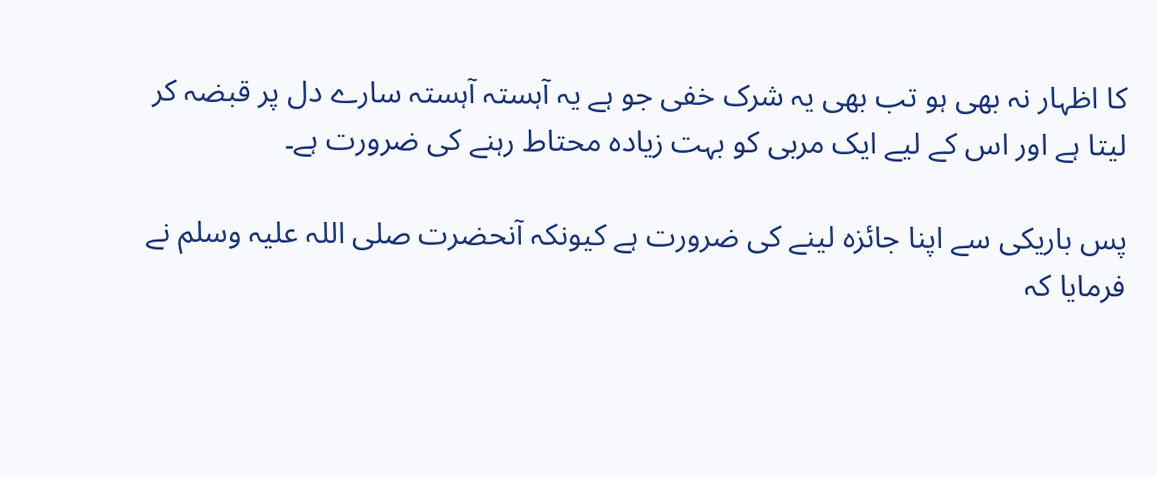کا اظہار نہ بھی ہو تب بھی یہ شرک خفی جو ہے یہ آہستہ آہستہ سارے دل پر قبضہ کر لیتا ہے اور اس کے لیے ایک مربی کو بہت زیادہ محتاط رہنے کی ضرورت ہے۔

پس باریکی سے اپنا جائزہ لینے کی ضرورت ہے کیونکہ آنحضرت صلی اللہ علیہ وسلم نے فرمایا کہ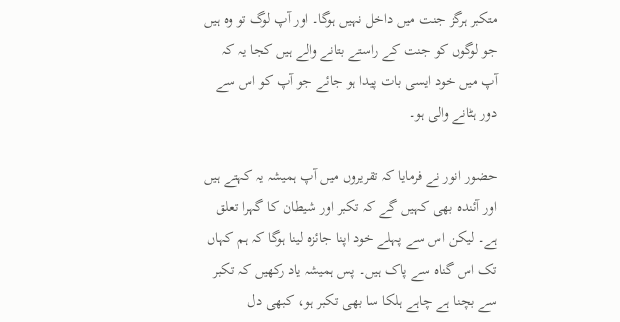متکبر ہرگز جنت میں داخل نہیں ہوگا۔ اور آپ لوگ تو وہ ہیں جو لوگوں کو جنت کے راستے بتانے والے ہیں کجا یہ کہ آپ میں خود ایسی بات پیدا ہو جائے جو آپ کو اس سے دور ہٹانے والی ہو۔

حضور انور نے فرمایا کہ تقریروں میں آپ ہمیشہ یہ کہتے ہیں اور آئندہ بھی کہیں گے کہ تکبر اور شیطان کا گہرا تعلق ہے۔ لیکن اس سے پہلے خود اپنا جائزہ لینا ہوگا کہ ہم کہاں تک اس گناہ سے پاک ہیں۔ پس ہمیشہ یاد رکھیں کہ تکبر سے بچنا ہے چاہے ہلکا سا بھی تکبر ہو، کبھی دل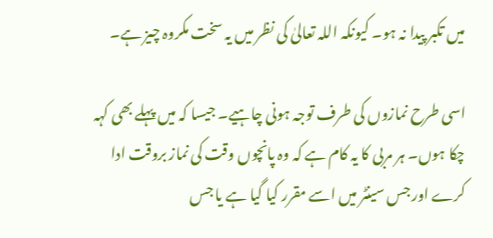میں تکبر پیدا نہ ہو۔ کیونکہ اللہ تعالیٰ کی نظر میں یہ سخت مکروہ چیز ہے۔

اسی طرح نمازوں کی طرف توجہ ہونی چاہیے۔ جیسا کہ میں پہلے بھی کہہ چکا ہوں۔ ہر مربی کا یہ کام ہے کہ وہ پانچوں وقت کی نماز بروقت ادا کرے اور جس سینٹر میں اسے مقرر کیا گیا ہے یا جس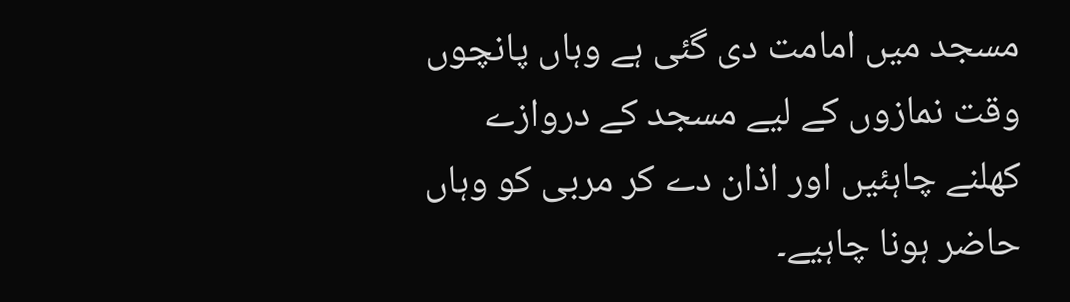مسجد میں امامت دی گئی ہے وہاں پانچوں وقت نمازوں کے لیے مسجد کے دروازے کھلنے چاہئیں اور اذان دے کر مربی کو وہاں حاضر ہونا چاہیے۔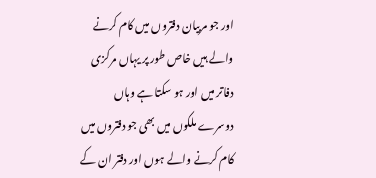اور جو مربیان دفتروں میں کام کرنے والے ہیں خاص طور پر یہاں مرکزی دفاتر میں اور ہو سکتا ہے وہاں دوسرے ملکوں میں بھی جو دفتروں میں کام کرنے والے ہوں اور دفتر ان کے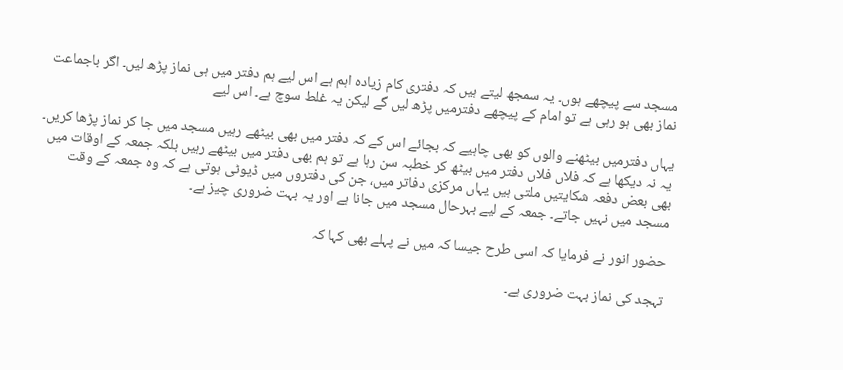مسجد سے پیچھے ہوں۔ یہ سمجھ لیتے ہیں کہ دفتری کام زیادہ اہم ہے اس لیے ہم دفتر میں ہی نماز پڑھ لیں۔ اگر باجماعت نماز بھی ہو رہی ہے تو امام کے پیچھے دفترمیں پڑھ لیں گے لیکن یہ غلط سوچ ہے۔ اس لیے

یہاں دفترمیں بیٹھنے والوں کو بھی چاہیے کہ بجائے اس کے کہ دفتر میں بھی بیٹھے رہیں مسجد میں جا کر نماز پڑھا کریں۔ یہ نہ دیکھا ہے کہ فلاں فلاں دفتر میں بیٹھ کر خطبہ سن رہا ہے تو ہم بھی دفتر میں بیٹھے رہیں بلکہ جمعہ کے اوقات میں بھی بعض دفعہ شکایتیں ملتی ہیں یہاں مرکزی دفاتر میں، جن کی دفتروں میں ڈیوٹی ہوتی ہے کہ وہ جمعہ کے وقت مسجد میں نہیں جاتے۔ جمعہ کے لیے بہرحال مسجد میں جانا ہے اور یہ بہت ضروری چیز ہے۔

حضور انور نے فرمایا کہ اسی طرح جیسا کہ میں نے پہلے بھی کہا کہ

تہجد کی نماز بہت ضروری ہے۔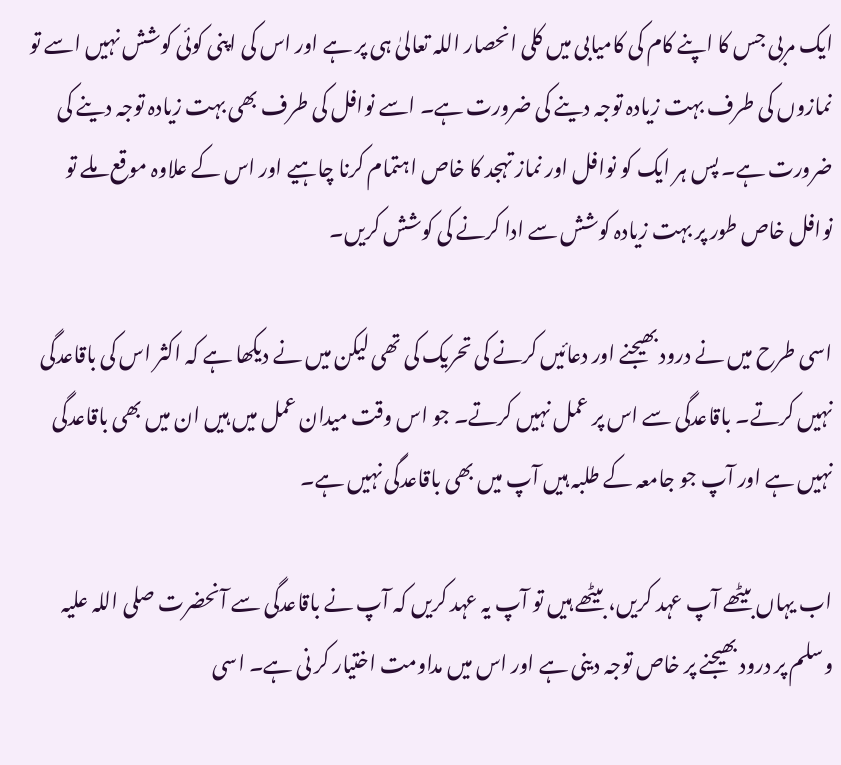ایک مربی جس کا اپنے کام کی کامیابی میں کلی انحصار اللہ تعالیٰ ہی پر ہے اور اس کی اپنی کوئی کوشش نہیں اسے تو نمازوں کی طرف بہت زیادہ توجہ دینے کی ضرورت ہے۔ اسے نوافل کی طرف بھی بہت زیادہ توجہ دینے کی ضرورت ہے۔ پس ہر ایک کو نوافل اور نماز تہجد کا خاص اہتمام کرنا چاہیے اور اس کے علاوہ موقع ملے تو نوافل خاص طور پر بہت زیادہ کوشش سے ادا کرنے کی کوشش کریں۔

اسی طرح میں نے درود بھیجنے اور دعائیں کرنے کی تحریک کی تھی لیکن میں نے دیکھا ہے کہ اکثر اس کی باقاعدگی نہیں کرتے۔ باقاعدگی سے اس پر عمل نہیں کرتے۔ جو اس وقت میدان عمل میں ہیں ان میں بھی باقاعدگی نہیں ہے اور آپ جو جامعہ کے طلبہ ہیں آپ میں بھی باقاعدگی نہیں ہے۔

اب یہاں بیٹھے آپ عہد کریں، بیٹھے ہیں تو آپ یہ عہد کریں کہ آپ نے باقاعدگی سے آنحضرت صلی اللہ علیہ وسلم پر درود بھیجنے پر خاص توجہ دینی ہے اور اس میں مداومت اختیار کر نی ہے۔ اسی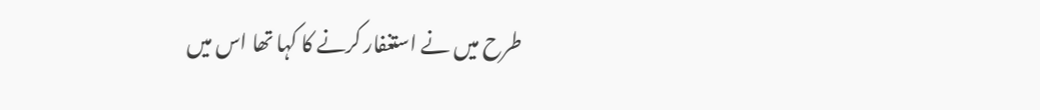طرح میں نے استغفار کرنے کا کہا تھا اس میں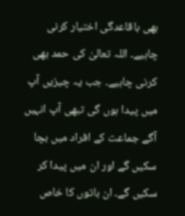بھی باقاعدگی اختیار کرنی چاہیے۔ اللہ تعالیٰ کی حمد بھی کرنی چاہیے۔ جب یہ چیزیں آپ میں پیدا ہوں گی تبھی آپ انہیں آگے جماعت کے افراد میں بچا سکیں گے اور ان میں پیدا کر سکیں گے۔ ان باتوں کا خاص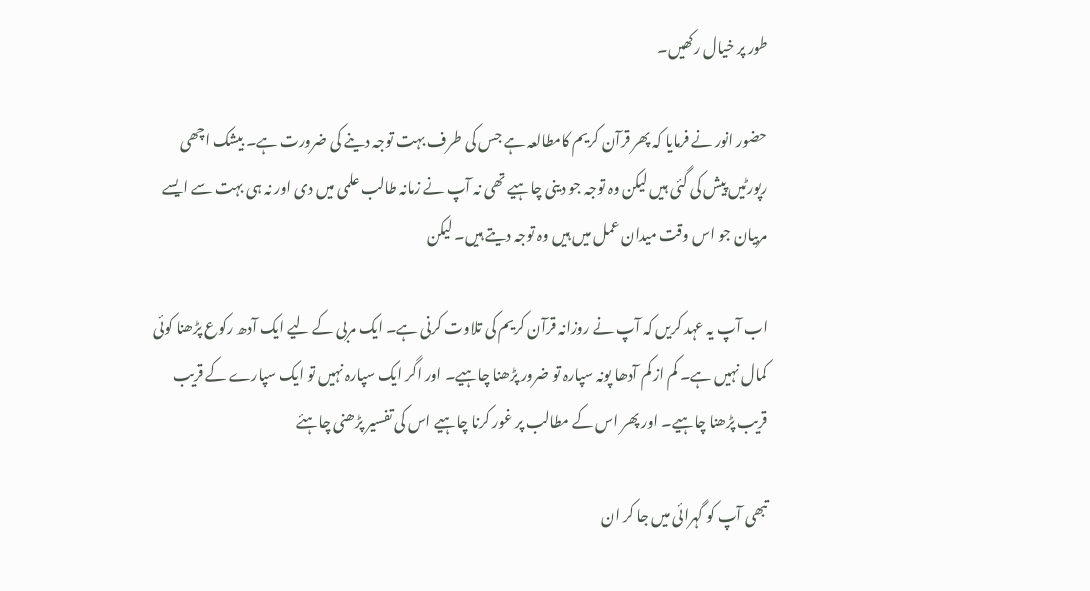طور پر خیال رکھیں۔

حضور انور نے فرمایا کہ پھر قرآن کریم کامطالعہ ہے جس کی طرف بہت توجہ دینے کی ضرورت ہے۔ بیشک اچھی رپورٹیں پیش کی گئی ہیں لیکن وہ توجہ جو دینی چاہیے تھی نہ آپ نے زمانہ طالب علمی میں دی اور نہ ہی بہت سے ایسے مربیان جو اس وقت میدان عمل میں ہیں وہ توجہ دیتے ہیں۔ لیکن

اب آپ یہ عہد کریں کہ آپ نے روزانہ قرآن کریم کی تلاوت کرنی ہے۔ ایک مربی کے لیے ایک آدھ رکوع پڑھنا کوئی کمال نہیں ہے۔ کم از کم آدھا پونہ سپارہ تو ضرور پڑھنا چاہیے۔ اور اگر ایک سپارہ نہیں تو ایک سپارے کے قریب قریب پڑھنا چاہیے۔ اور پھر اس کے مطالب پر غور کرنا چاہیے اس کی تفسیر پڑھنی چاہئے

تبھی آپ کو گہرائی میں جا کر ان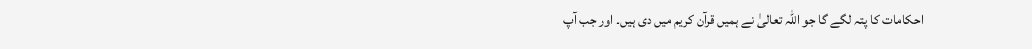احکامات کا پتہ لگے گا جو اللہ تعالیٰ نے ہمیں قرآن کریم میں دی ہیں۔ اور جب آپ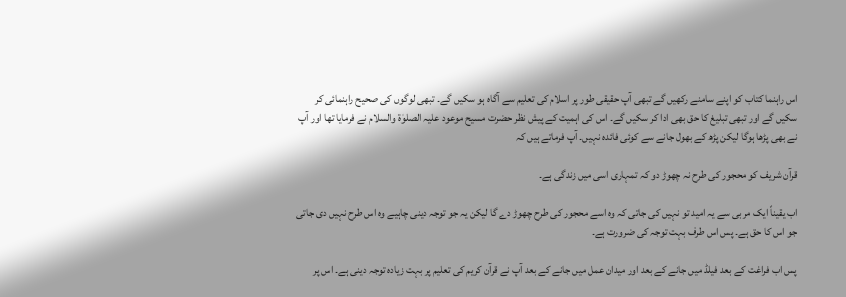اس راہنما کتاب کو اپنے سامنے رکھیں گے تبھی آپ حقیقی طور پر اسلام کی تعلیم سے آگاہ ہو سکیں گے۔ تبھی لوگوں کی صحیح راہنمائی کر سکیں گے اور تبھی تبلیغ کا حق بھی ادا کر سکیں گے۔ اس کی اہمیت کے پیش نظر حضرت مسیح موعود علیہ الصلوٰة والسلام نے فرمایا تھا اور آپ نے بھی پڑھا ہوگا لیکن پڑھ کے بھول جانے سے کوئی فائدہ نہیں۔ آپ فرماتے ہیں کہ

قرآن شریف کو محجور کی طرح نہ چھوڑ دو کہ تمہاری اسی میں زندگی ہے۔

اب یقیناً ایک مربی سے یہ امید تو نہیں کی جاتی کہ وہ اسے محجور کی طرح چھوڑ دے گا لیکن یہ جو توجہ دینی چاہیے وہ اس طرح نہیں دی جاتی جو اس کا حق ہے۔ پس اس طرف بہت توجہ کی ضرورت ہے۔

پس اب فراغت کے بعد فیلڈ میں جانے کے بعد اور میدان عمل میں جانے کے بعد آپ نے قرآن کریم کی تعلیم پر بہت زیادہ توجہ دینی ہے۔ اس پر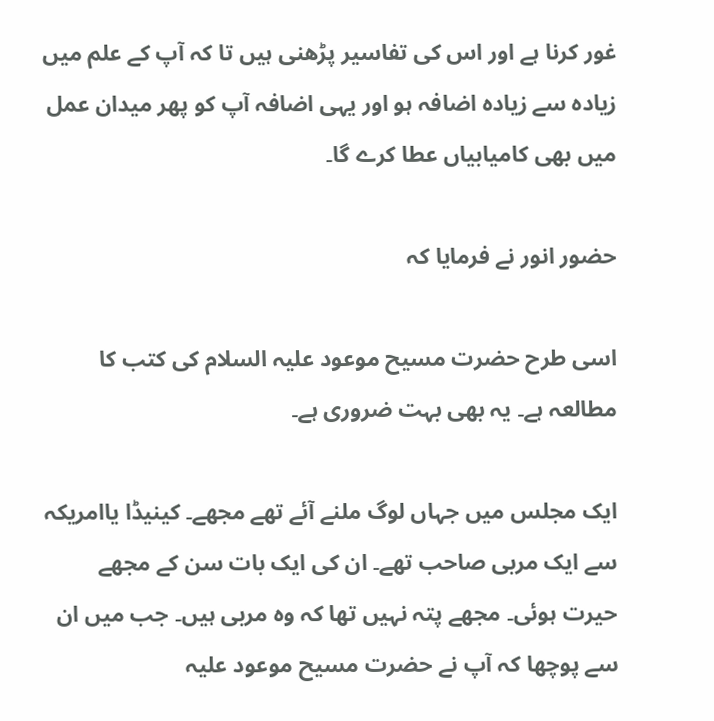غور کرنا ہے اور اس کی تفاسیر پڑھنی ہیں تا کہ آپ کے علم میں زیادہ سے زیادہ اضافہ ہو اور یہی اضافہ آپ کو پھر میدان عمل میں بھی کامیابیاں عطا کرے گا۔

حضور انور نے فرمایا کہ

اسی طرح حضرت مسیح موعود علیہ السلام کی کتب کا مطالعہ ہے۔ یہ بھی بہت ضروری ہے۔

ایک مجلس میں جہاں لوگ ملنے آئے تھے مجھے۔ کینیڈا یاامریکہ سے ایک مربی صاحب تھے۔ ان کی ایک بات سن کے مجھے حیرت ہوئی۔ مجھے پتہ نہیں تھا کہ وہ مربی ہیں۔ جب میں ان سے پوچھا کہ آپ نے حضرت مسیح موعود علیہ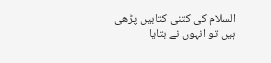السلام کی کتنی کتابیں پڑھی ہیں تو انہوں نے بتایا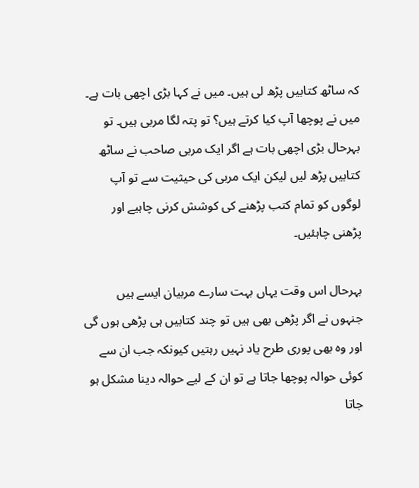کہ ساٹھ کتابیں پڑھ لی ہیں۔ میں نے کہا بڑی اچھی بات ہے۔ میں نے پوچھا آپ کیا کرتے ہیں؟ تو پتہ لگا مربی ہیں۔ تو بہرحال بڑی اچھی بات ہے اگر ایک مربی صاحب نے ساٹھ کتابیں پڑھ لیں لیکن ایک مربی کی حیثیت سے تو آپ لوگوں کو تمام کتب پڑھنے کی کوشش کرنی چاہیے اور پڑھنی چاہئیں۔

بہرحال اس وقت یہاں بہت سارے مربیان ایسے ہیں جنہوں نے اگر پڑھی بھی ہیں تو چند کتابیں ہی پڑھی ہوں گی اور وہ بھی پوری طرح یاد نہیں رہتیں کیونکہ جب ان سے کوئی حوالہ پوچھا جاتا ہے تو ان کے لیے حوالہ دینا مشکل ہو جاتا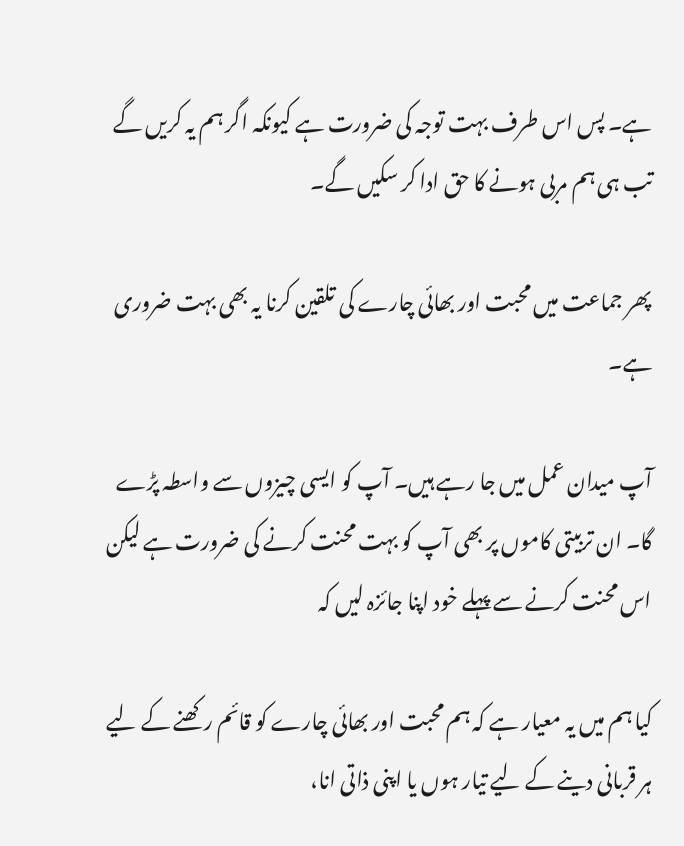ہے۔ پس اس طرف بہت توجہ کی ضرورت ہے کیونکہ اگر ہم یہ کریں گے تب ہی ہم مربی ہونے کا حق ادا کر سکیں گے۔

پھر جماعت میں محبت اور بھائی چارے کی تلقین کرنا یہ بھی بہت ضروری ہے۔

آپ میدان عمل میں جا رہے ہیں۔ آپ کو ایسی چیزوں سے واسطہ پڑے گا۔ ان تربیتی کاموں پر بھی آپ کو بہت محنت کرنے کی ضرورت ہے لیکن اس محنت کرنے سے پہلے خود اپنا جائزہ لیں کہ

کیا ہم میں یہ معیار ہے کہ ہم محبت اور بھائی چارے کو قائم رکھنے کے لیے ہر قربانی دینے کے لیے تیار ہوں یا اپنی ذاتی انا،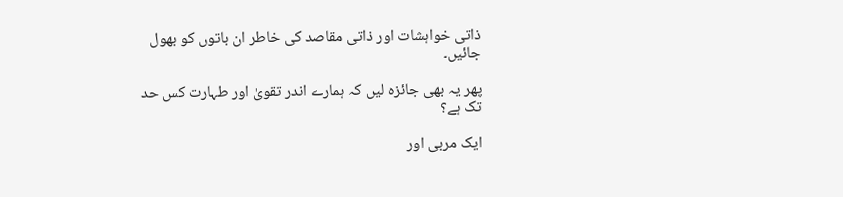ذاتی خواہشات اور ذاتی مقاصد کی خاطر ان باتوں کو بھول جائیں۔

پھر یہ بھی جائزہ لیں کہ ہمارے اندر تقویٰ اور طہارت کس حد تک ہے؟

ایک مربی اور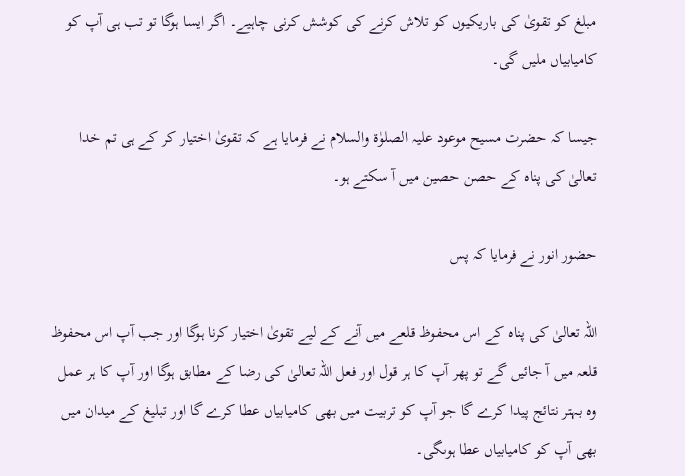مبلغ کو تقویٰ کی باریکیوں کو تلاش کرنے کی کوشش کرنی چاہیے۔ اگر ایسا ہوگا تو تب ہی آپ کو کامیابیاں ملیں گی۔

جیسا کہ حضرت مسیح موعود علیہ الصلوٰة والسلام نے فرمایا ہے کہ تقویٰ اختیار کر کے ہی تم خدا تعالیٰ کی پناہ کے حصن حصین میں آ سکتے ہو۔

حضور انور نے فرمایا کہ پس

اللہ تعالیٰ کی پناہ کے اس محفوظ قلعے میں آنے کے لیے تقویٰ اختیار کرنا ہوگا اور جب آپ اس محفوظ قلعہ میں آ جائیں گے تو پھر آپ کا ہر قول اور فعل اللہ تعالیٰ کی رضا کے مطابق ہوگا اور آپ کا ہر عمل وہ بہتر نتائج پیدا کرے گا جو آپ کو تربیت میں بھی کامیابیاں عطا کرے گا اور تبلیغ کے میدان میں بھی آپ کو کامیابیاں عطا ہوںگی۔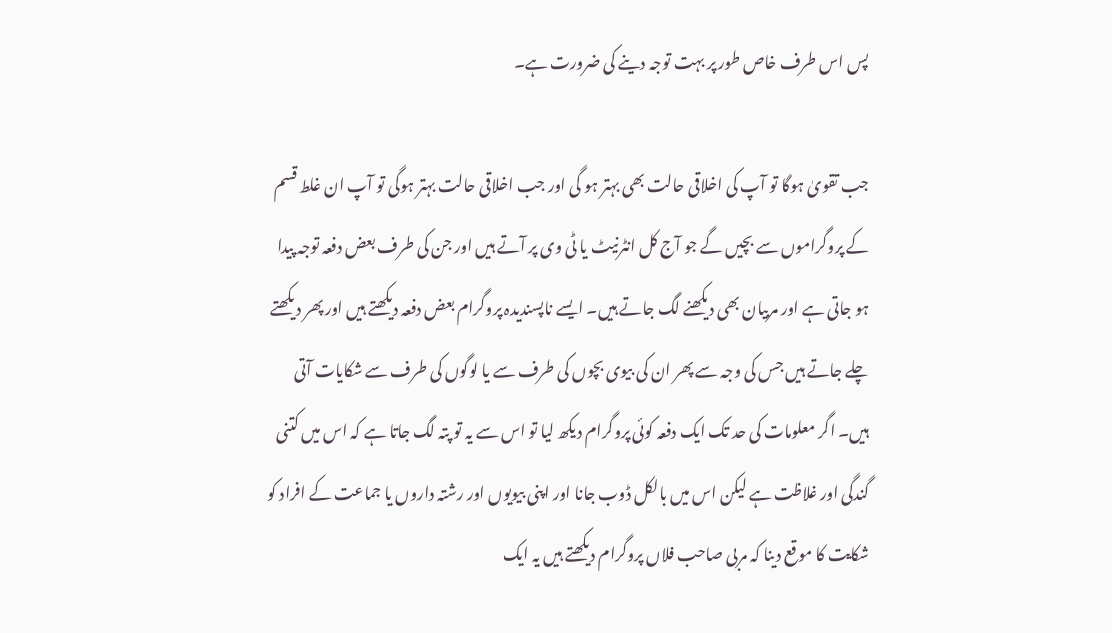پس اس طرف خاص طور پر بہت توجہ دینے کی ضرورت ہے۔

جب تقویٰ ہوگا تو آپ کی اخلاقی حالت بھی بہتر ہو گی اور جب اخلاقی حالت بہتر ہوگی تو آپ ان غلط قسم کے پروگراموں سے بچیں گے جو آج کل انٹرنیٹ یا ٹی وی پر آتے ہیں اور جن کی طرف بعض دفعہ توجہ پیدا ہو جاتی ہے اور مربیان بھی دیکھنے لگ جاتے ہیں۔ ایسے ناپسندیدہ پروگرام بعض دفعہ دیکھتے ہیں اور پھر دیکھتے چلے جاتے ہیں جس کی وجہ سے پھر ان کی بیوی بچوں کی طرف سے یا لوگوں کی طرف سے شکایات آتی ہیں۔ اگر معلومات کی حد تک ایک دفعہ کوئی پروگرام دیکھ لیا تو اس سے یہ تو پتہ لگ جاتا ہے کہ اس میں کتنی گندگی اور غلاظت ہے لیکن اس میں بالکل ڈوب جانا اور اپنی بیویوں اور رشتہ داروں یا جماعت کے افراد کو شکایت کا موقع دینا کہ مربی صاحب فلاں پروگرام دیکھتے ہیں یہ ایک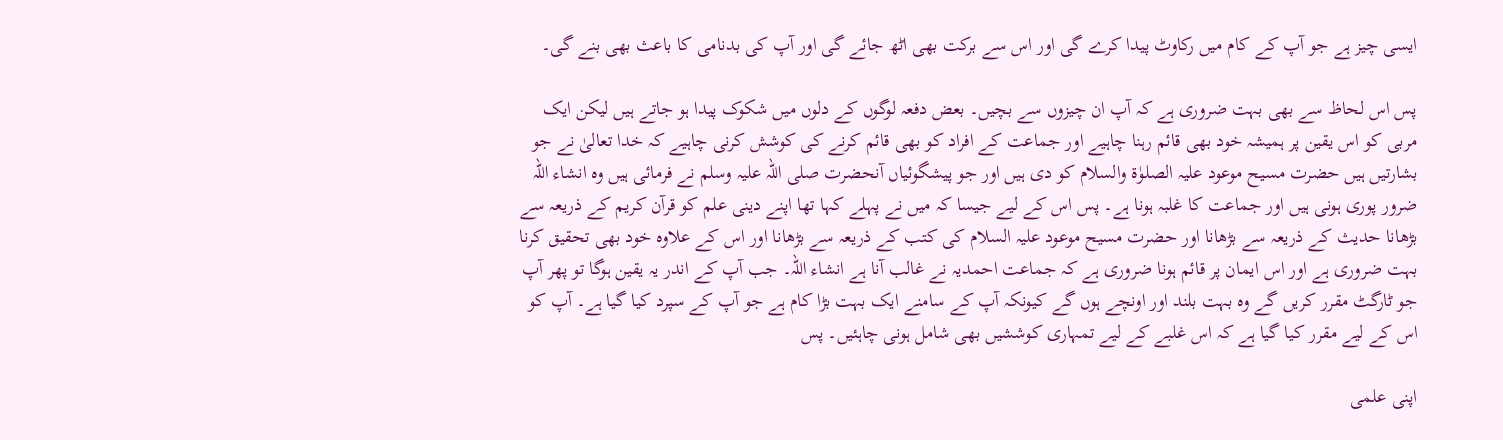ایسی چیز ہے جو آپ کے کام میں رکاوٹ پیدا کرے گی اور اس سے برکت بھی اٹھ جائے گی اور آپ کی بدنامی کا باعث بھی بنے گی۔

پس اس لحاظ سے بھی بہت ضروری ہے کہ آپ ان چیزوں سے بچیں۔ بعض دفعہ لوگوں کے دلوں میں شکوک پیدا ہو جاتے ہیں لیکن ایک مربی کو اس یقین پر ہمیشہ خود بھی قائم رہنا چاہیے اور جماعت کے افراد کو بھی قائم کرنے کی کوشش کرنی چاہیے کہ خدا تعالیٰ نے جو بشارتیں ہیں حضرت مسیح موعود علیہ الصلوٰة والسلام کو دی ہیں اور جو پیشگوئیاں آنحضرت صلی اللہ علیہ وسلم نے فرمائی ہیں وہ انشاء اللہ ضرور پوری ہونی ہیں اور جماعت کا غلبہ ہونا ہے۔ پس اس کے لیے جیسا کہ میں نے پہلے کہا تھا اپنے دینی علم کو قرآن کریم کے ذریعہ سے بڑھانا حدیث کے ذریعہ سے بڑھانا اور حضرت مسیح موعود علیہ السلام کی کتب کے ذریعہ سے بڑھانا اور اس کے علاوہ خود بھی تحقیق کرنا بہت ضروری ہے اور اس ایمان پر قائم ہونا ضروری ہے کہ جماعت احمدیہ نے غالب آنا ہے انشاء اللہ۔ جب آپ کے اندر یہ یقین ہوگا تو پھر آپ جو ٹارگٹ مقرر کریں گے وہ بہت بلند اور اونچے ہوں گے کیونکہ آپ کے سامنے ایک بہت بڑا کام ہے جو آپ کے سپرد کیا گیا ہے۔ آپ کو اس کے لیے مقرر کیا گیا ہے کہ اس غلبے کے لیے تمہاری کوششیں بھی شامل ہونی چاہئیں۔ پس

اپنی علمی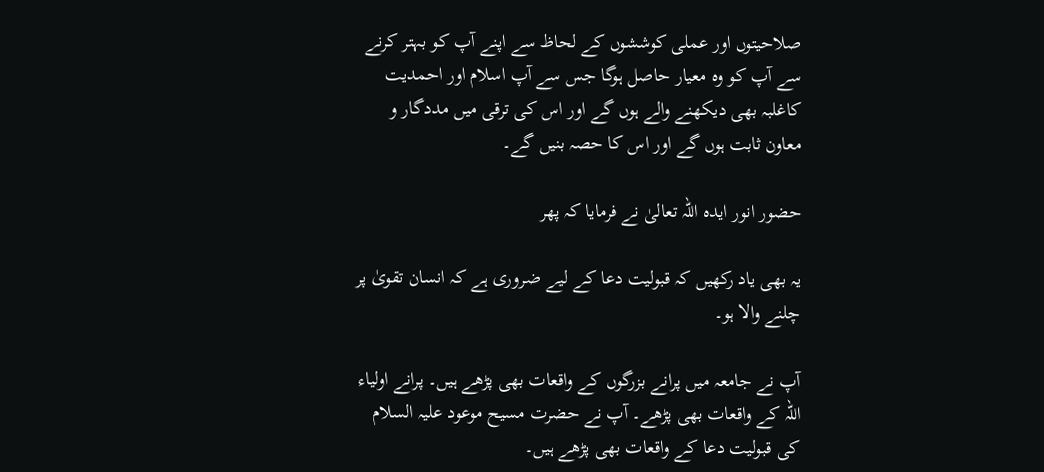صلاحیتوں اور عملی کوششوں کے لحاظ سے اپنے آپ کو بہتر کرنے سے آپ کو وہ معیار حاصل ہوگا جس سے آپ اسلام اور احمدیت کاغلبہ بھی دیکھنے والے ہوں گے اور اس کی ترقی میں مددگار و معاون ثابت ہوں گے اور اس کا حصہ بنیں گے۔

حضور انور ایدہ اللہ تعالیٰ نے فرمایا کہ پھر

یہ بھی یاد رکھیں کہ قبولیت دعا کے لیے ضروری ہے کہ انسان تقویٰ پر چلنے والا ہو۔

آپ نے جامعہ میں پرانے بزرگوں کے واقعات بھی پڑھے ہیں۔ پرانے اولیاء اللہ کے واقعات بھی پڑھے۔ آپ نے حضرت مسیح موعود علیہ السلام کی قبولیت دعا کے واقعات بھی پڑھے ہیں۔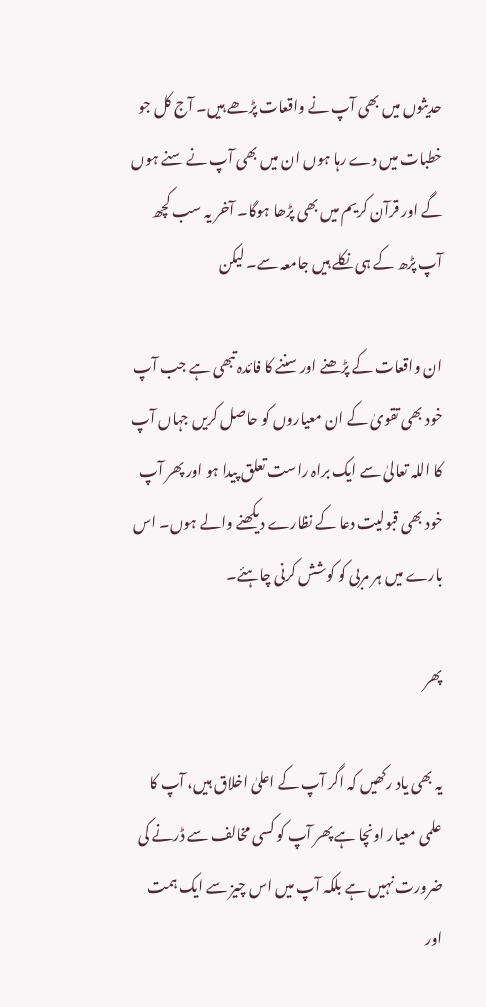حدیثوں میں بھی آپ نے واقعات پڑھے ہیں۔ آج کل جو خطبات میں دے رہا ہوں ان میں بھی آپ نے سنے ہوں گے اور قرآن کریم میں بھی پڑھا ہوگا۔ آخر یہ سب کچھ آپ پڑھ کے ہی نکلے ہیں جامعہ سے۔ لیکن

ان واقعات کے پڑھنے اور سننے کا فائدہ تبھی ہے جب آپ خود بھی تقویٰ کے ان معیاروں کو حاصل کریں جہاں آپ کا اللہ تعالیٰ سے ایک براہ راست تعلق پیدا ہو اور پھر آپ خود بھی قبولیت دعا کے نظارے دیکھنے والے ہوں۔ اس بارے میں ہر مربی کو کوشش کرنی چاہئے۔

پھر

یہ بھی یاد رکھیں کہ اگر آپ کے اعلیٰ اخلاق ہیں، آپ کا علمی معیار اونچا ہے پھر آپ کو کسی مخالف سے ڈرنے کی ضرورت نہیں ہے بلکہ آپ میں اس چیز سے ایک ہمت اور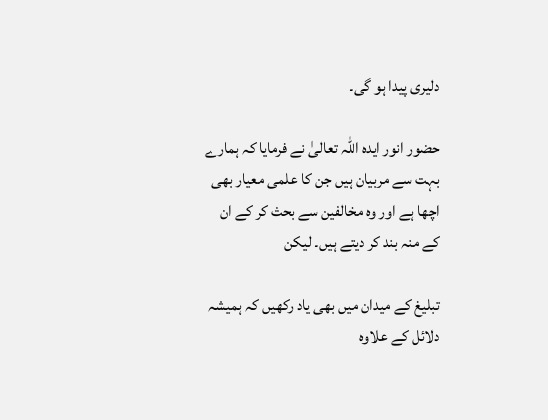دلیری پیدا ہو گی۔

حضور انور ایدہ اللہ تعالیٰ نے فرمایا کہ ہمارے بہت سے مربیان ہیں جن کا علمی معیار بھی اچھا ہے اور وہ مخالفین سے بحث کر کے ان کے منہ بند کر دیتے ہیں۔ لیکن

تبلیغ کے میدان میں بھی یاد رکھیں کہ ہمیشہ دلائل کے علاوہ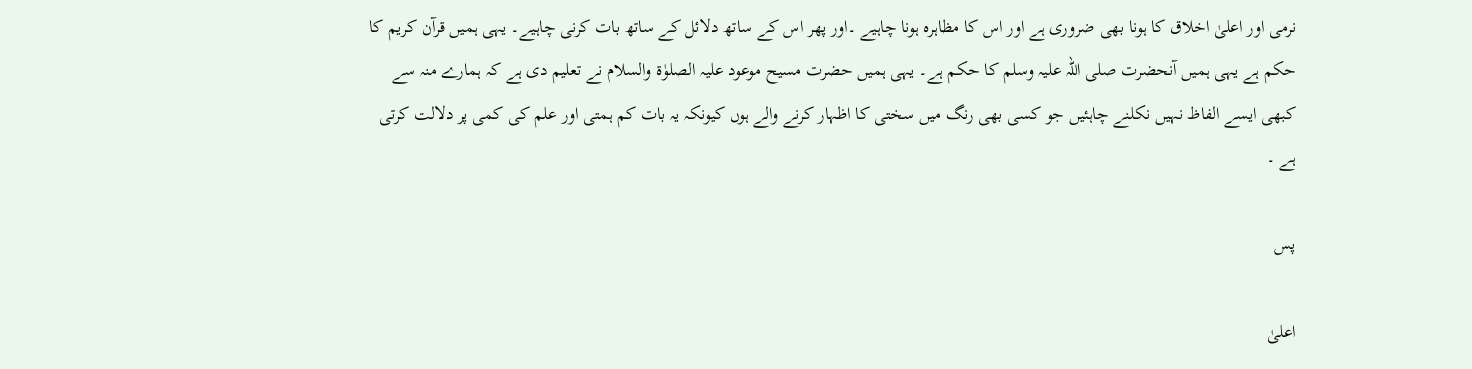نرمی اور اعلیٰ اخلاق کا ہونا بھی ضروری ہے اور اس کا مظاہرہ ہونا چاہیے ۔اور پھر اس کے ساتھ دلائل کے ساتھ بات کرنی چاہیے۔ یہی ہمیں قرآن کریم کا حکم ہے یہی ہمیں آنحضرت صلی اللہ علیہ وسلم کا حکم ہے۔ یہی ہمیں حضرت مسیح موعود علیہ الصلوٰة والسلام نے تعلیم دی ہے کہ ہمارے منہ سے کبھی ایسے الفاظ نہیں نکلنے چاہئیں جو کسی بھی رنگ میں سختی کا اظہار کرنے والے ہوں کیونکہ یہ بات کم ہمتی اور علم کی کمی پر دلالت کرتی ہے ۔

پس

اعلیٰ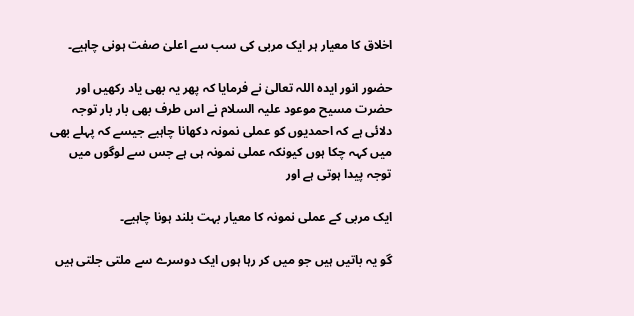اخلاق کا معیار ہر ایک مربی کی سب سے اعلیٰ صفت ہونی چاہیے۔

حضور انور ایدہ اللہ تعالیٰ نے فرمایا کہ پھر یہ بھی یاد رکھیں اور حضرت مسیح موعود علیہ السلام نے اس طرف بھی بار بار توجہ دلائی ہے کہ احمدیوں کو عملی نمونہ دکھانا چاہیے جیسے کہ پہلے بھی میں کہہ چکا ہوں کیونکہ عملی نمونہ ہی ہے جس سے لوگوں میں توجہ پیدا ہوتی ہے اور

ایک مربی کے عملی نمونہ کا معیار بہت بلند ہونا چاہیے۔

گو یہ باتیں ہیں جو میں کر رہا ہوں ایک دوسرے سے ملتی جلتی ہیں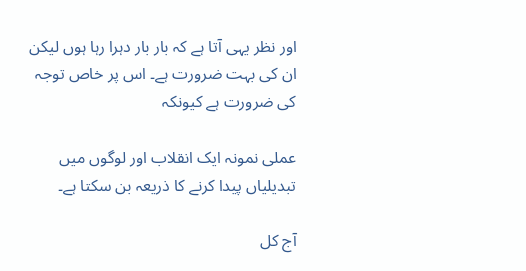اور نظر یہی آتا ہے کہ بار بار دہرا رہا ہوں لیکن ان کی بہت ضرورت ہے۔ اس پر خاص توجہ کی ضرورت ہے کیونکہ

عملی نمونہ ایک انقلاب اور لوگوں میں تبدیلیاں پیدا کرنے کا ذریعہ بن سکتا ہے۔

آج کل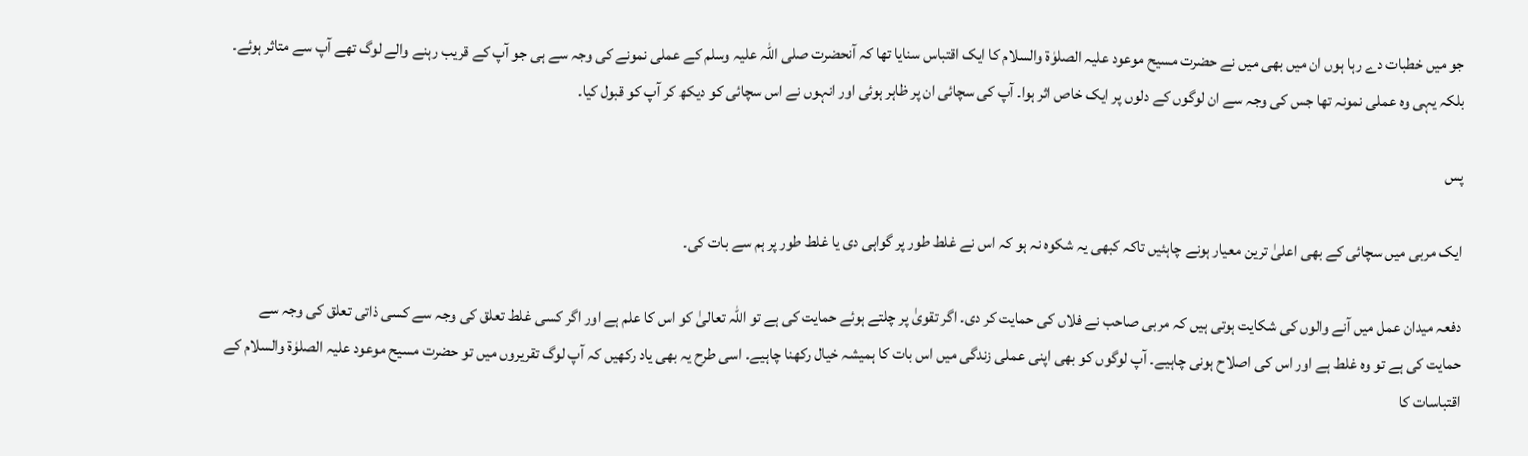جو میں خطبات دے رہا ہوں ان میں بھی میں نے حضرت مسیح موعود علیہ الصلوٰة والسلام کا ایک اقتباس سنایا تھا کہ آنحضرت صلی اللہ علیہ وسلم کے عملی نمونے کی وجہ سے ہی جو آپ کے قریب رہنے والے لوگ تھے آپ سے متاثر ہوئے۔ بلکہ یہی وہ عملی نمونہ تھا جس کی وجہ سے ان لوگوں کے دلوں پر ایک خاص اثر ہوا۔ آپ کی سچائی ان پر ظاہر ہوئی اور انہوں نے اس سچائی کو دیکھ کر آپ کو قبول کیا۔

پس

ایک مربی میں سچائی کے بھی اعلیٰ ترین معیار ہونے چاہئیں تاکہ کبھی یہ شکوہ نہ ہو کہ اس نے غلط طور پر گواہی دی یا غلط طور پر ہم سے بات کی۔

دفعہ میدان عمل میں آنے والوں کی شکایت ہوتی ہیں کہ مربی صاحب نے فلاں کی حمایت کر دی۔ اگر تقویٰ پر چلتے ہوئے حمایت کی ہے تو اللہ تعالیٰ کو اس کا علم ہے اور اگر کسی غلط تعلق کی وجہ سے کسی ذاتی تعلق کی وجہ سے حمایت کی ہے تو وہ غلط ہے اور اس کی اصلاح ہونی چاہیے۔ آپ لوگوں کو بھی اپنی عملی زندگی میں اس بات کا ہمیشہ خیال رکھنا چاہیے۔ اسی طرح یہ بھی یاد رکھیں کہ آپ لوگ تقریروں میں تو حضرت مسیح موعود علیہ الصلوٰة والسلام کے اقتباسات کا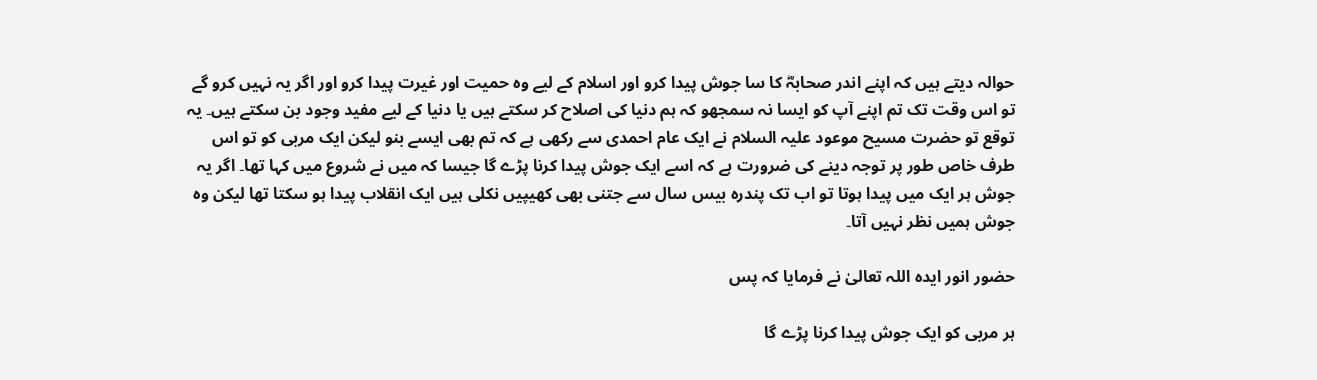حوالہ دیتے ہیں کہ اپنے اندر صحابہؓ کا سا جوش پیدا کرو اور اسلام کے لیے وہ حمیت اور غیرت پیدا کرو اور اگر یہ نہیں کرو گے تو اس وقت تک تم اپنے آپ کو ایسا نہ سمجھو کہ ہم دنیا کی اصلاح کر سکتے ہیں یا دنیا کے لیے مفید وجود بن سکتے ہیں۔ یہ توقع تو حضرت مسیح موعود علیہ السلام نے ایک عام احمدی سے رکھی ہے کہ تم بھی ایسے بنو لیکن ایک مربی کو تو اس طرف خاص طور پر توجہ دینے کی ضرورت ہے کہ اسے ایک جوش پیدا کرنا پڑے گا جیسا کہ میں نے شروع میں کہا تھا۔ اگر یہ جوش ہر ایک میں پیدا ہوتا تو اب تک پندرہ بیس سال سے جتنی بھی کھیپیں نکلی ہیں ایک انقلاب پیدا ہو سکتا تھا لیکن وہ جوش ہمیں نظر نہیں آتا۔

حضور انور ایدہ اللہ تعالیٰ نے فرمایا کہ پس

ہر مربی کو ایک جوش پیدا کرنا پڑے گا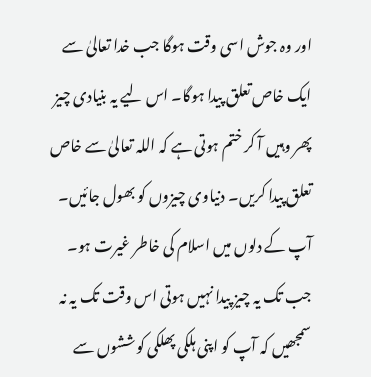اور وہ جوش اسی وقت ہوگا جب خدا تعالیٰ سے ایک خاص تعلق پیدا ہوگا۔ اس لیے یہ بنیادی چیز پھر وہیں آ کر ختم ہوتی ہے کہ اللہ تعالیٰ سے خاص تعلق پیدا کریں۔ دنیاوی چیزوں کو بھول جائیں۔ آپ کے دلوں میں اسلام کی خاطر غیرت ہو۔ جب تک یہ چیز پیدا نہیں ہوتی اس وقت تک یہ نہ سمجھیں کہ آپ کو اپنی ہلکی پھلکی کوششوں سے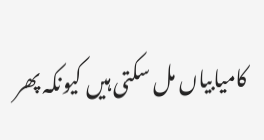کامیابیاں مل سکتی ہیں کیونکہ پھر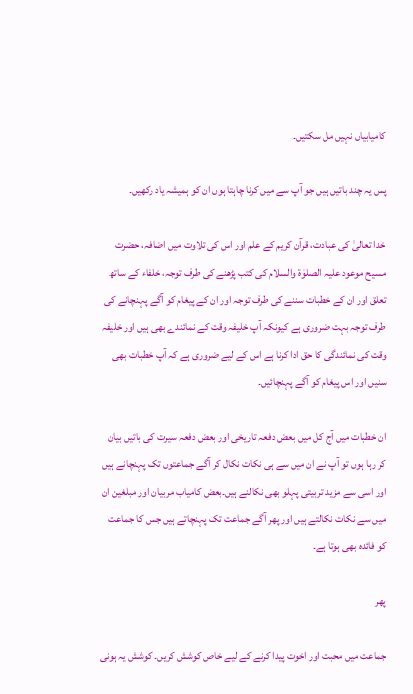کامیابیاں نہیں مل سکتیں۔

پس یہ چند باتیں ہیں جو آپ سے میں کرنا چاہتا ہوں ان کو ہمیشہ یاد رکھیں۔

خدا تعالیٰ کی عبادت، قرآن کریم کے علم اور اس کی تلاوت میں اضافہ، حضرت مسیح موعود علیہ الصلوٰة والسلام کی کتب پڑھنے کی طرف توجہ، خلفاء کے ساتھ تعلق اور ان کے خطبات سننے کی طرف توجہ اور ان کے پیغام کو آگے پہنچانے کی طرف توجہ بہت ضروری ہے کیونکہ آپ خلیفہ وقت کے نمائندے بھی ہیں اور خلیفہ وقت کی نمائندگی کا حق ادا کرنا ہے اس کے لیے ضروری ہے کہ آپ خطبات بھی سنیں اور اس پیغام کو آگے پہنچائیں۔

ان خطبات میں آج کل میں بعض دفعہ تاریخی اور بعض دفعہ سیرت کی باتیں بیان کر رہا ہوں تو آپ نے ان میں سے ہی نکات نکال کر آگے جماعتوں تک پہنچانے ہیں اور اسی سے مزید تربیتی پہلو بھی نکالنے ہیں۔بعض کامیاب مربیان اور مبلغین ان میں سے نکات نکالتے ہیں اور پھر آگے جماعت تک پہنچاتے ہیں جس کا جماعت کو فائدہ بھی ہوتا ہے۔

پھر

جماعت میں محبت اور اخوت پیدا کرنے کے لیے خاص کوشش کریں۔ کوشش یہ ہونی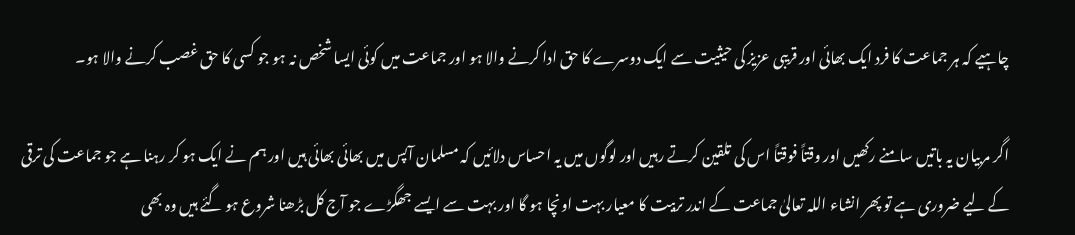چاہیے کہ ہر جماعت کا فرد ایک بھائی اور قریبی عزیز کی حیثیت سے ایک دوسرے کا حق ادا کرنے والا ہو اور جماعت میں کوئی ایسا شخص نہ ہو جو کسی کا حق غصب کرنے والا ہو۔

اگر مربیان یہ باتیں سامنے رکھیں اور وقتاً فوقتاً اس کی تلقین کرتے رہیں اور لوگوں میں یہ احساس دلائیں کہ مسلمان آپس میں بھائی بھائی ہیں اور ہم نے ایک ہو کر رہنا ہے جو جماعت کی ترقی کے لیے ضروری ہے تو پھر انشاء اللہ تعالیٰ جماعت کے اندر تربیت کا معیار بہت اونچا ہو گا اور بہت سے ایسے جھگڑے جو آج کل بڑھنا شروع ہو گئے ہیں وہ بھی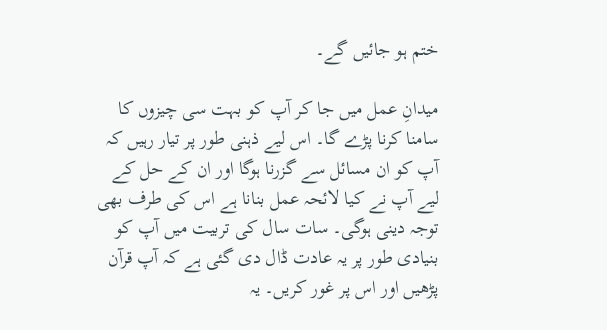ختم ہو جائیں گے۔

میدانِ عمل میں جا کر آپ کو بہت سی چیزوں کا سامنا کرنا پڑے گا۔ اس لیے ذہنی طور پر تیار رہیں کہ آپ کو ان مسائل سے گزرنا ہوگا اور ان کے حل کے لیے آپ نے کیا لائحہ عمل بنانا ہے اس کی طرف بھی توجہ دینی ہوگی۔ سات سال کی تربیت میں آپ کو بنیادی طور پر یہ عادت ڈال دی گئی ہے کہ آپ قرآن پڑھیں اور اس پر غور کریں۔ یہ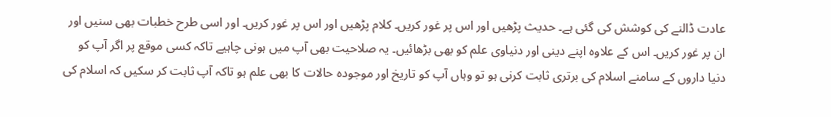عادت ڈالنے کی کوشش کی گئی ہے۔ حدیث پڑھیں اور اس پر غور کریں۔ کلام پڑھیں اور اس پر غور کریں۔ اور اسی طرح خطبات بھی سنیں اور ان پر غور کریں۔ اس کے علاوہ اپنے دینی اور دنیاوی علم کو بھی بڑھائیں۔ یہ صلاحیت بھی آپ میں ہونی چاہیے تاکہ کسی موقع پر اگر آپ کو دنیا داروں کے سامنے اسلام کی برتری ثابت کرنی ہو تو وہاں آپ کو تاریخ اور موجودہ حالات کا بھی علم ہو تاکہ آپ ثابت کر سکیں کہ اسلام کی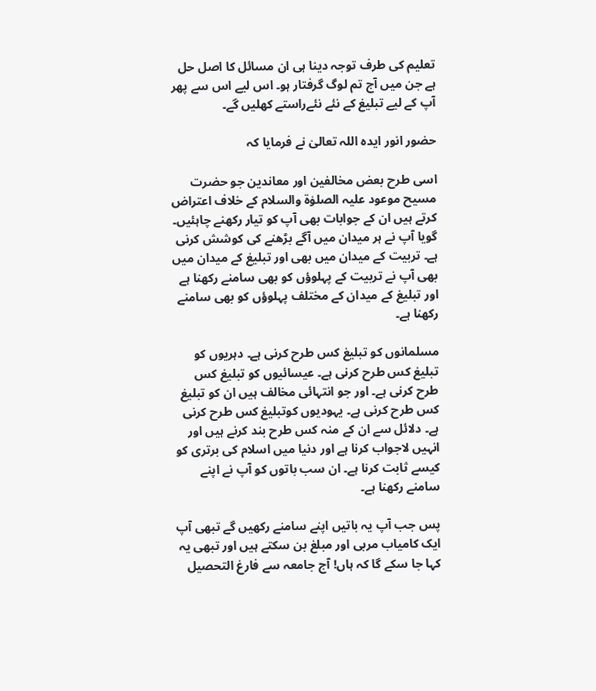تعلیم کی طرف توجہ دینا ہی ان مسائل کا اصل حل ہے جن میں آج تم لوگ گرفتار ہو۔ اس لیے اس سے پھر آپ کے لیے تبلیغ کے نئے نئےراستے کھلیں گے۔

حضور انور ایدہ اللہ تعالیٰ نے فرمایا کہ

اسی طرح بعض مخالفین اور معاندین جو حضرت مسیح موعود علیہ الصلوٰة والسلام کے خلاف اعتراض کرتے ہیں ان کے جوابات بھی آپ کو تیار رکھنے چاہئیں۔ گویا آپ نے ہر میدان میں آگے بڑھنے کی کوشش کرنی ہے۔ تربیت کے میدان میں بھی اور تبلیغ کے میدان میں بھی آپ نے تربیت کے پہلوؤں کو بھی سامنے رکھنا ہے اور تبلیغ کے میدان کے مختلف پہلوؤں کو بھی سامنے رکھنا ہے۔

مسلمانوں کو تبلیغ کس طرح کرنی ہے۔ دہریوں کو تبلیغ کس طرح کرنی ہے۔ عیسائیوں کو تبلیغ کس طرح کرنی ہے۔ اور جو انتہائی مخالف ہیں ان کو تبلیغ کس طرح کرنی ہے۔ یہودیوں کوتبلیغ کس طرح کرنی ہے۔ دلائل سے ان کے منہ کس طرح بند کرنے ہیں اور انہیں لاجواب کرنا ہے اور دنیا میں اسلام کی برتری کو کیسے ثابت کرنا ہے۔ ان سب باتوں کو آپ نے اپنے سامنے رکھنا ہے۔

پس جب آپ یہ باتیں اپنے سامنے رکھیں گے تبھی آپ ایک کامیاب مربی اور مبلغ بن سکتے ہیں اور تبھی یہ کہا جا سکے گا کہ ہاں! آج جامعہ سے فارغ التحصیل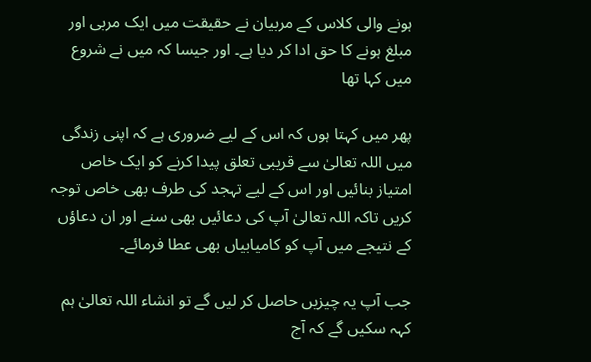ہونے والی کلاس کے مربیان نے حقیقت میں ایک مربی اور مبلغ ہونے کا حق ادا کر دیا ہے۔ اور جیسا کہ میں نے شروع میں کہا تھا

پھر میں کہتا ہوں کہ اس کے لیے ضروری ہے کہ اپنی زندگی میں اللہ تعالیٰ سے قریبی تعلق پیدا کرنے کو ایک خاص امتیاز بنائیں اور اس کے لیے تہجد کی طرف بھی خاص توجہ کریں تاکہ اللہ تعالیٰ آپ کی دعائیں بھی سنے اور ان دعاؤں کے نتیجے میں آپ کو کامیابیاں بھی عطا فرمائے۔

جب آپ یہ چیزیں حاصل کر لیں گے تو انشاء اللہ تعالیٰ ہم کہہ سکیں گے کہ آج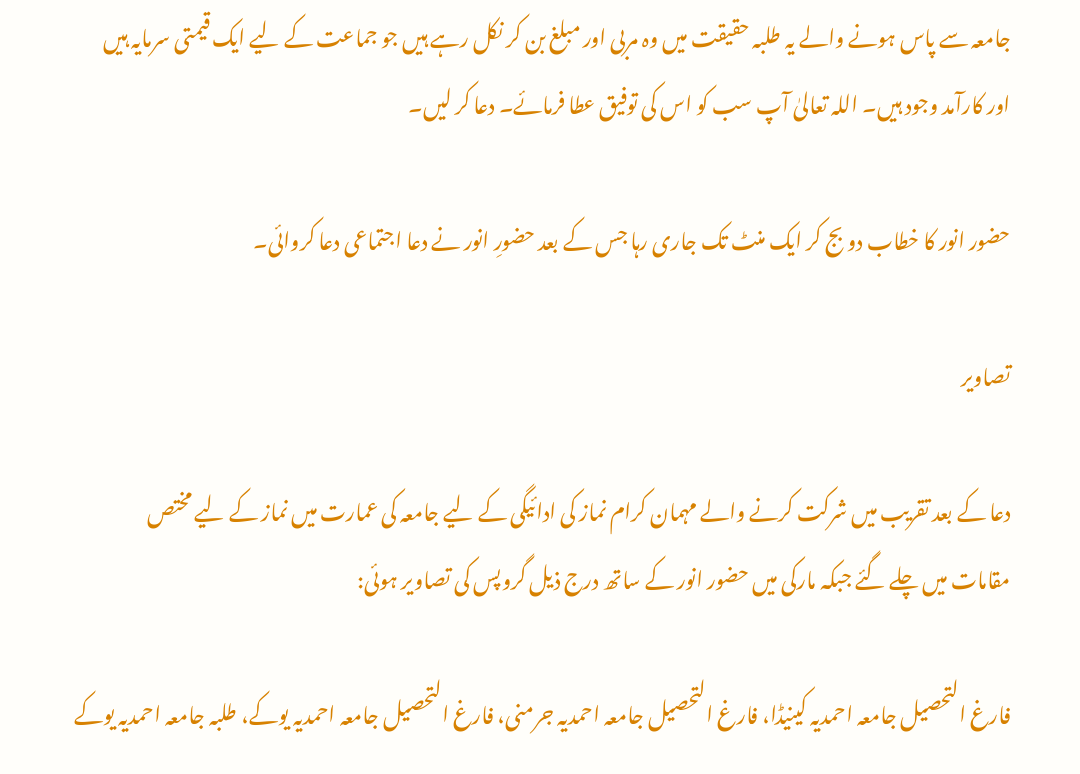جامعہ سے پاس ہونے والے یہ طلبہ حقیقت میں وہ مربی اور مبلغ بن کر نکل رہے ہیں جو جماعت کے لیے ایک قیمتی سرمایہ ہیں اور کارآمد وجود ہیں۔ اللہ تعالیٰ آپ سب کو اس کی توفیق عطا فرمائے۔ دعا کر لیں۔

حضور انور کا خطاب دو بج کر ایک منٹ تک جاری رہا جس کے بعد حضورِ انور نے دعا اجتماعی دعا کروائی۔

تصاویر

دعا کے بعد تقریب میں شرکت کرنے والے مہمان کرام نماز کی ادائیگی کے لیے جامعہ کی عمارت میں نماز کے لیے مختص مقامات میں چلے گئے جبکہ مارکی میں حضور انور کے ساتھ درج ذیل گروپس کی تصاویر ہوئی:

فارغ التحصیل جامعہ احمدیہ کینیڈا، فارغ التحصیل جامعہ احمدیہ جرمنی، فارغ التحصیل جامعہ احمدیہ یوکے، طلبہ جامعہ احمدیہ یوکے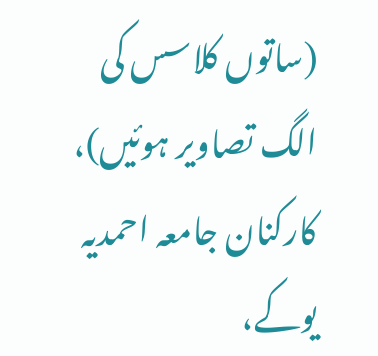(ساتوں کلاسس کی الگ تصاویر ہوئیں)، کارکنان جامعہ احمدیہ یوکے،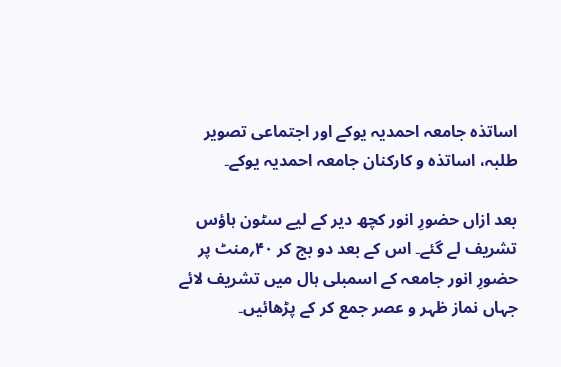اساتذہ جامعہ احمدیہ یوکے اور اجتماعی تصویر طلبہ، اساتذہ و کارکنان جامعہ احمدیہ یوکے۔

بعد ازاں حضورِ انور کچھ دیر کے لیے سٹون ہاؤس تشریف لے گئے۔ اس کے بعد دو بج کر ۴۰؍منٹ پر حضورِ انور جامعہ کے اسمبلی ہال میں تشریف لائے جہاں نماز ظہر و عصر جمع کر کے پڑھائیں۔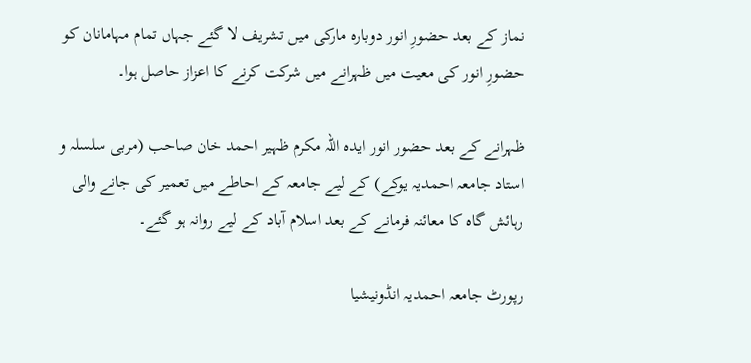نماز کے بعد حضورِ انور دوبارہ مارکی میں تشریف لا گئے جہاں تمام مہامانان کو حضورِ انور کی معیت میں ظہرانے میں شرکت کرنے کا اعزاز حاصل ہوا۔

ظہرانے کے بعد حضور انور ایدہ اللہ مکرم ظہیر احمد خان صاحب (مربی سلسلہ و استاد جامعہ احمدیہ یوکے) کے لیے جامعہ کے احاطے میں تعمیر کی جانے والی رہائش گاہ کا معائنہ فرمانے کے بعد اسلام آباد کے لیے روانہ ہو گئے۔

رپورٹ جامعہ احمدیہ انڈونیشیا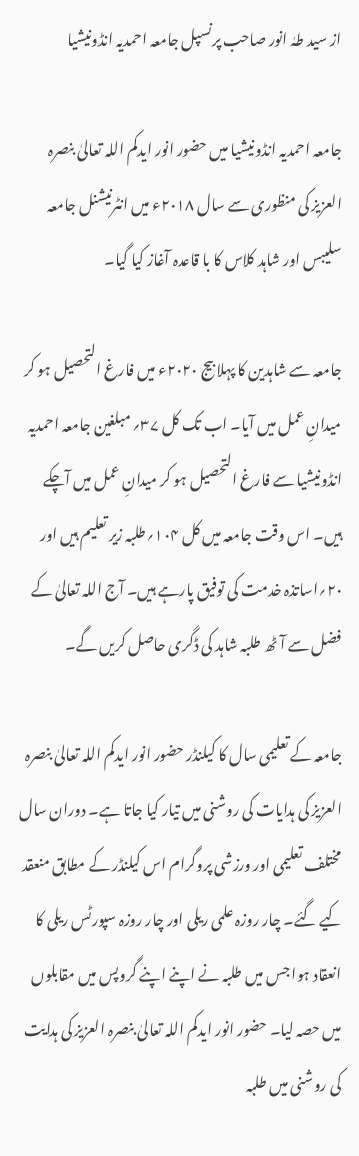از سید طہٰ انور صاحب پرنسپل جامعہ احمدیہ انڈونیشیا

جامعہ احمدیہ انڈونیشیا میں حضور انور ایدکم اللہ تعالیٰ بنصرہ العزیز کی منظوری سے سال ۲۰۱۸ء میں انٹرنیشنل جامعہ سلیبس اور شاہد کلاس کا با قاعدہ آغاز کیا گیا۔

جامعہ سے شاہدین کا پہلا بیج ۲۰۲۰ء میں فارغ التحصیل ہو کر میدانِ عمل میں آیا۔ اب تک کل ۳۷؍ مبلغین جامعہ احمدیہ انڈونیشیا سے فارغ التحصیل ہو کر میدانِ عمل میں آچکے ہیں۔ اس وقت جامعہ میں کل ۱۰۴؍طلبہ زیر تعلیم ہیں اور  ۲۰؍اساتذہ خدمت کی توفیق پارہے ہیں۔ آج اللہ تعالیٰ کے فضل سے آٹھ طلبہ شاہد کی ڈگری حاصل کریں گے۔

جامعہ کے تعلیمی سال کا کیلنڈر حضور انور ایدکم اللہ تعالیٰ بنصرہ العزیز کی ہدایات کی روشنی میں تیار کیا جاتا ہے۔ دوران سال مختلف تعلیمی اور ورزشی پروگرام اس کیلنڈر کے مطابق منعقد کیے گئے۔ چار روزہ علمی ریلی اور چار روزہ سپورٹس ریلی کا انعقاد ہوا جس میں طلبہ نے اپنے اپنے گروپس میں مقابلوں میں حصہ لیا۔ حضور انور ایدکم اللہ تعالیٰ بنصرہ العزیز کی ہدایت کی روشنی میں طلبہ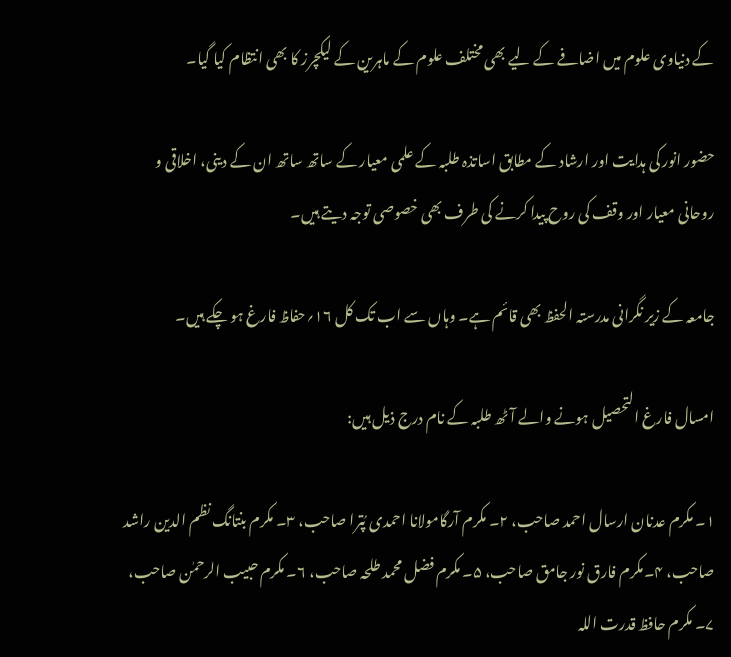کے دنیاوی علوم میں اضافے کے لیے بھی مختلف علوم کے ماہرین کے لیکچرز کا بھی انتظام کیا گیا۔

حضور انور کی ہدایت اور ارشاد کے مطابق اساتذہ طلبہ کے علمی معیار کے ساتھ ساتھ ان کے دینی، اخلاقی و روحانی معیار اور وقف کی روح پیدا کرنے کی طرف بھی خصوصی توجہ دیتے ہیں۔

جامعہ کے زیر نگرانی مدرستہ الحفظ بھی قائم ہے۔ وہاں سے اب تک کل ۱۶؍حفاظ فارغ ہو چکے ہیں۔

امسال فارغ التحصیل ہونے والے آٹھ طلبہ کے نام درج ذیل ہیں:

۱۔ مکرم عدنان ارسال احمد صاحب، ۲۔ مکرم آرگامولانا احمدی پُترا صاحب، ۳۔ مکرم بنتانگ نظم الدین راشد صاحب، ۴۔مکرم فارق نور جامق صاحب، ۵۔ مکرم فضل محمد طلحہ صاحب، ۶۔ مکرم حبیب الرحمٰن صاحب، ۷۔ مکرم حافظ قدرت اللہ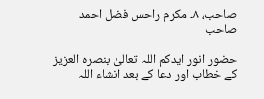صاحب، ۸۔ مکرم راحس فضل احمد صاحب

حضور انور ایدکم اللہ تعالیٰ بنصرہ العزیز کے خطاب اور دعا کے بعد انشاء اللہ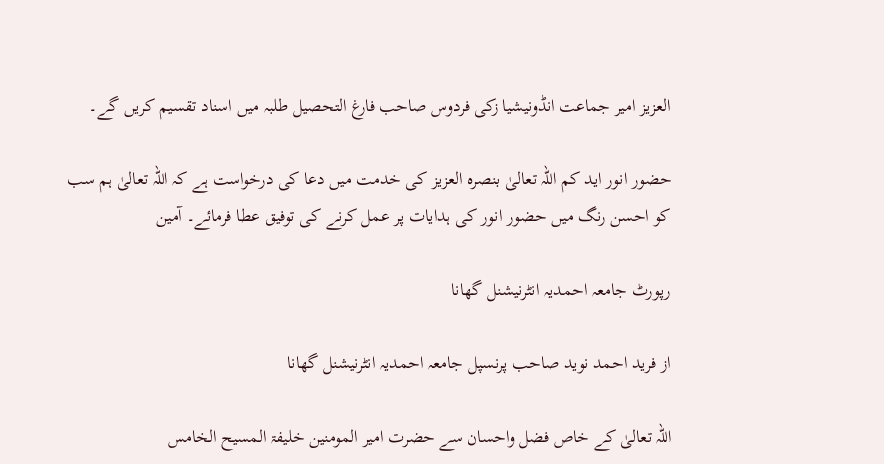العزیز امیر جماعت انڈونیشیا زکی فردوس صاحب فارغ التحصیل طلبہ میں اسناد تقسیم کریں گے۔

حضور انور اید کم اللہ تعالیٰ بنصرہ العزیز کی خدمت میں دعا کی درخواست ہے کہ اللہ تعالیٰ ہم سب کو احسن رنگ میں حضور انور کی ہدایات پر عمل کرنے کی توفیق عطا فرمائے۔ آمین

رپورٹ جامعہ احمدیہ انٹرنیشنل گھانا

از فرید احمد نوید صاحب پرنسپل جامعہ احمدیہ انٹرنیشنل گھانا

اللہ تعالیٰ کے خاص فضل واحسان سے حضرت امیر المومنین خلیفۃ المسیح الخامس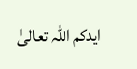ایدکم اللہ تعالیٰ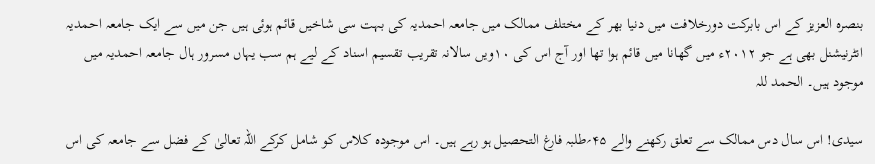بنصرہ العزیز کے اس بابرکت دورخلافت میں دنیا بھر کے مختلف ممالک میں جامعہ احمدیہ کی بہت سی شاخیں قائم ہوئی ہیں جن میں سے ایک جامعہ احمدیہ انٹرنیشنل بھی ہے جو ۲۰۱۲ء میں گھانا میں قائم ہوا تھا اور آج اس کی ۱۰ویں سالانہ تقریب تقسیم اسناد کے لیے ہم سب یہاں مسرور ہال جامعہ احمدیہ میں موجود ہیں۔ الحمد للہ

سیدی! اس سال دس ممالک سے تعلق رکھنے والے ۴۵؍طلبہ فارغ التحصیل ہو رہے ہیں۔ اس موجودہ کلاس کو شامل کرکے اللہ تعالیٰ کے فضل سے جامعہ کی اس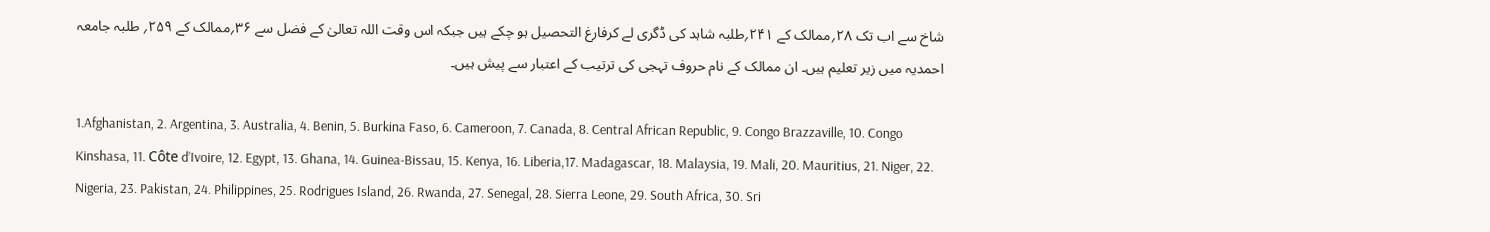شاخ سے اب تک ۲۸؍ممالک کے ۲۴۱؍طلبہ شاہد کی ڈگری لے کرفارغ التحصیل ہو چکے ہیں جبکہ اس وقت اللہ تعالیٰ کے فضل سے ۳۶؍ممالک کے ۲۵۹؍ طلبہ جامعہ احمدیہ میں زیر تعلیم ہیں۔ ان ممالک کے نام حروف تہجی کی ترتیب کے اعتبار سے پیش ہیں۔

1.Afghanistan, 2. Argentina, 3. Australia, 4. Benin, 5. Burkina Faso, 6. Cameroon, 7. Canada, 8. Central African Republic, 9. Congo Brazzaville, 10. Congo Kinshasa, 11. Côte d’Ivoire, 12. Egypt, 13. Ghana, 14. Guinea-Bissau, 15. Kenya, 16. Liberia,17. Madagascar, 18. Malaysia, 19. Mali, 20. Mauritius, 21. Niger, 22. Nigeria, 23. Pakistan, 24. Philippines, 25. Rodrigues Island, 26. Rwanda, 27. Senegal, 28. Sierra Leone, 29. South Africa, 30. Sri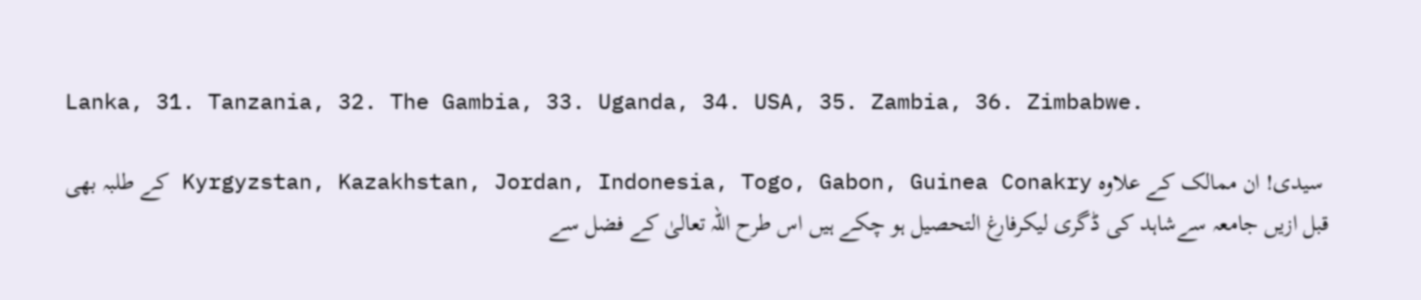Lanka, 31. Tanzania, 32. The Gambia, 33. Uganda, 34. USA, 35. Zambia, 36. Zimbabwe.

 سیدی! ان ممالک کے علاوہ Kyrgyzstan, Kazakhstan, Jordan, Indonesia, Togo, Gabon, Guinea Conakry کے طلبہ بھی قبل ازیں جامعہ سےشاہد کی ڈگری لیکرفارغ التحصیل ہو چکے ہیں اس طرح اللہ تعالیٰ کے فضل سے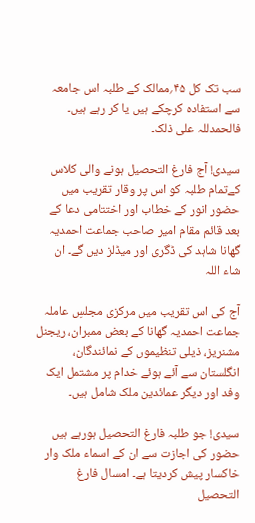سب تک کل ۴۵؍ممالک کے طلبہ اس جامعہ سے استفادہ کرچکے ہیں یا کر رہے ہیں۔ فالحمدللہ علی ذلک۔

سیدی! آج فارغ التحصیل ہونے والی کلاس کےتمام طلبہ کو اس پر وقار تقریب میں حضور انور کے خطاب اور اختتامی دعا کے بعد قائم مقام امیر صاحب جماعت احمدیہ گھانا شاہد کی ڈگری اور میڈلز دیں گے۔ ان شاء اللہ

آج کی اس تقریب میں مرکزی مجلسِ عاملہ جماعت احمدیہ گھانا کے بعض ممبران، ریجنل مشنریز، ذیلی تنظیموں کے نمائندگان، انگلستان سے آئے ہوئے خدام پر مشتمل ایک وفد اور دیگر عمائدین ملک شامل ہیں۔

سیدی! جو طلبہ فارغ التحصیل ہورہے ہیں حضور کی اجازت سے ان کے اسماء ملک وار خاکسار پیش کردیتا ہے۔ امسال فارغ التحصیل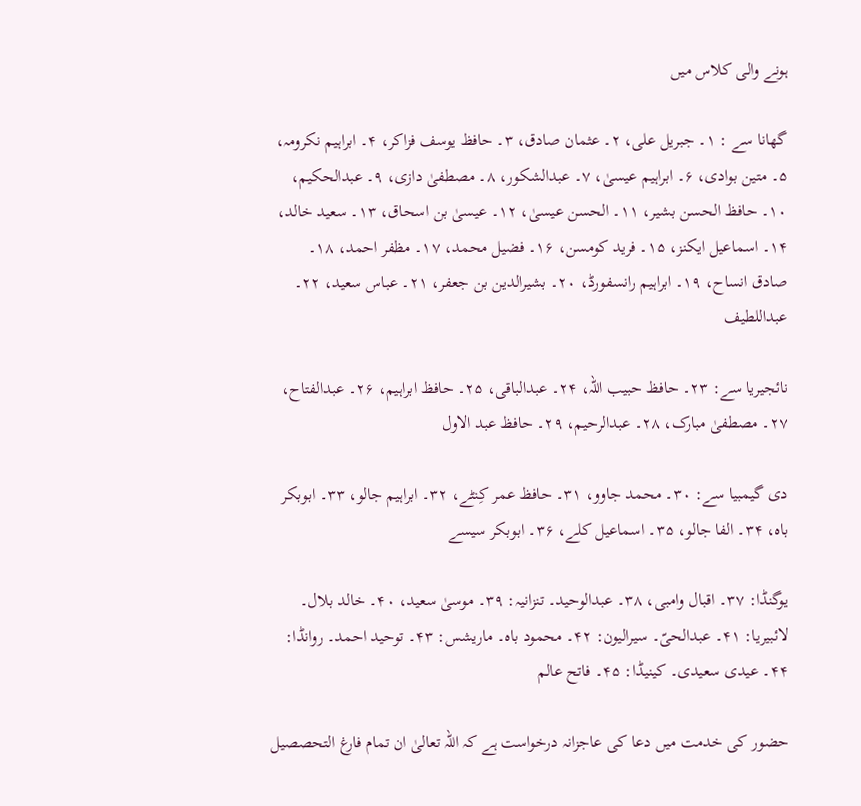ہونے والی کلاس میں

گھانا سے : ۱۔ جبریل علی، ۲۔ عثمان صادق، ۳۔ حافظ یوسف فزاکر، ۴۔ ابراہیم نکرومہ، ۵۔ متین بوادی، ۶۔ ابراہیم عیسیٰ، ۷۔ عبدالشکور، ۸۔ مصطفیٰ دازی، ۹۔ عبدالحکیم، ۱۰۔ حافظ الحسن بشیر، ۱۱۔ الحسن عیسیٰ، ۱۲۔ عیسیٰ بن اسحاق، ۱۳۔ سعید خالد، ۱۴۔ اسماعیل ایکنز، ۱۵۔ فرید کومسن، ۱۶۔ فضیل محمد، ۱۷۔ مظفر احمد، ۱۸۔ صادق انساح، ۱۹۔ ابراہیم رانسفورڈ، ۲۰۔ بشیرالدین بن جعفر، ۲۱۔ عباس سعید، ۲۲۔ عبداللطیف

نائجیریا سے: ۲۳۔ حافظ حبیب اللہ، ۲۴۔ عبدالباقی، ۲۵۔ حافظ ابراہیم، ۲۶۔ عبدالفتاح، ۲۷۔ مصطفیٰ مبارک، ۲۸۔ عبدالرحیم، ۲۹۔ حافظ عبد الاول

دی گیمبیا سے: ۳۰۔ محمد جاوو، ۳۱۔ حافظ عمر کِنٹے، ۳۲۔ ابراہیم جالو، ۳۳۔ ابوبکر باہ، ۳۴۔ الفا جالو، ۳۵۔ اسماعیل کلے، ۳۶۔ ابوبکر سیسے

یوگنڈا: ۳۷۔ اقبال وامبی، ۳۸۔ عبدالوحید۔ تنزانیہ: ۳۹۔ موسیٰ سعید، ۴۰۔ خالد بلال۔ لائبیریا: ۴۱۔ عبدالحیّ۔ سیرالیون: ۴۲۔ محمود باہ۔ ماریشس: ۴۳۔ توحید احمد۔ روانڈا: ۴۴۔ عیدی سعیدی۔ کینیڈا: ۴۵۔ فاتح عالم

حضور کی خدمت میں دعا کی عاجزانہ درخواست ہے کہ اللہ تعالیٰ ان تمام فارغ التحصصیل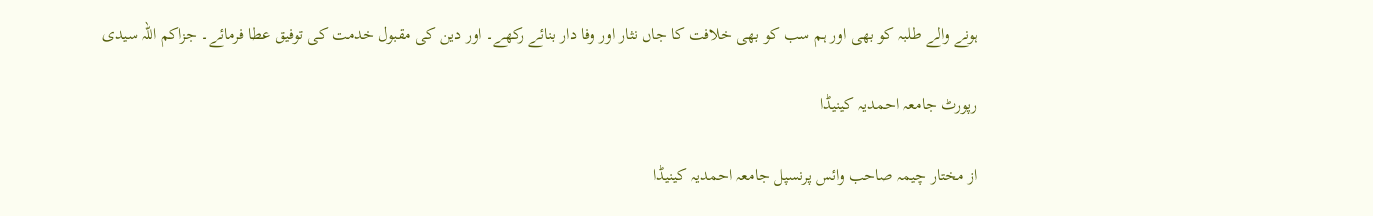ہونے والے طلبہ کو بھی اور ہم سب کو بھی خلافت کا جاں نثار اور وفا دار بنائے رکھے۔ اور دین کی مقبول خدمت کی توفیق عطا فرمائے۔ جزاکم اللہ سیدی

رپورٹ جامعہ احمدیہ کینیڈا

از مختار چیمہ صاحب وائس پرنسپل جامعہ احمدیہ کینیڈا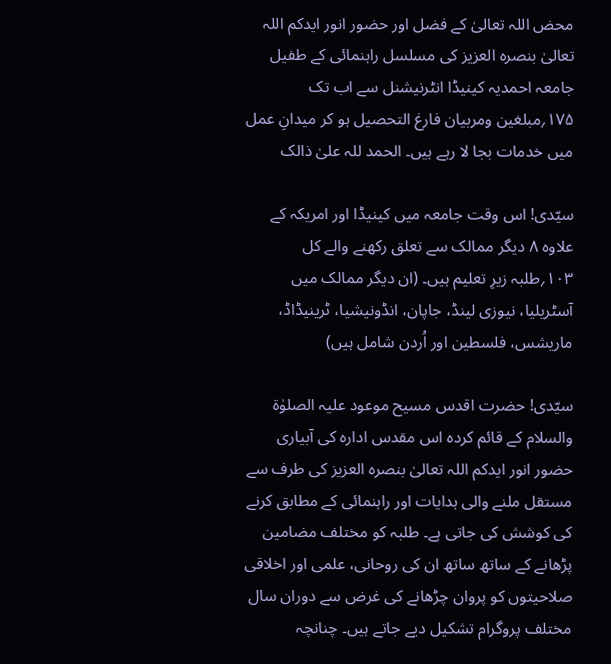محض اللہ تعالیٰ کے فضل اور حضور انور ایدکم اللہ تعالیٰ بنصرہ العزیز کی مسلسل راہنمائی کے طفیل جامعہ احمدیہ کینیڈا انٹرنیشنل سے اب تک ۱۷۵؍مبلغین ومربیان فارغ التحصیل ہو کر میدانِ عمل میں خدمات بجا لا رہے ہیں۔ الحمد للہ علیٰ ذالک

سیّدی! اس وقت جامعہ میں کینیڈا اور امریکہ کے علاوہ ۸ دیگر ممالک سے تعلق رکھنے والے کل ۱۰۳؍طلبہ زیرِ تعلیم ہیں۔ (ان دیگر ممالک میں آسٹریلیا، نیوزی لینڈ، جاپان، انڈونیشیا، ٹرینیڈاڈ، ماریشس، فلسطین اور اُردن شامل ہیں)

سیّدی! حضرت اقدس مسیح موعود علیہ الصلوٰة والسلام کے قائم کردہ اس مقدس ادارہ کی آبیاری حضور انور ایدکم اللہ تعالیٰ بنصرہ العزیز کی طرف سے مستقل ملنے والی ہدایات اور راہنمائی کے مطابق کرنے کی کوشش کی جاتی ہے۔ طلبہ کو مختلف مضامین پڑھانے کے ساتھ ساتھ ان کی روحانی، علمی اور اخلاقی صلاحیتوں کو پروان چڑھانے کی غرض سے دوران سال مختلف پروگرام تشکیل دیے جاتے ہیں۔ چنانچہ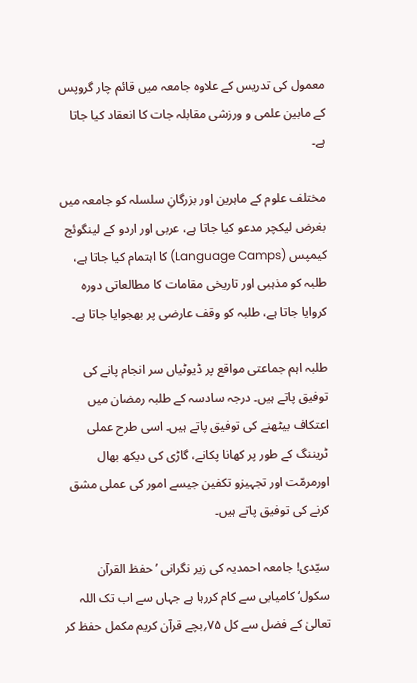معمول کی تدریس کے علاوہ جامعہ میں قائم چار گروپس کے مابین علمی و ورزشی مقابلہ جات کا انعقاد کیا جاتا ہے۔

مختلف علوم کے ماہرین اور بزرگانِ سلسلہ کو جامعہ میں بغرض لیکچر مدعو کیا جاتا ہے، عربی اور اردو کے لینگوئج کیمپس (Language Camps) کا اہتمام کیا جاتا ہے، طلبہ کو مذہبی اور تاریخی مقامات کا مطالعاتی دورہ کروایا جاتا ہے، طلبہ کو وقف عارضی پر بھجوایا جاتا ہے۔

طلبہ اہم جماعتی مواقع پر ڈیوٹیاں سر انجام پانے کی توفیق پاتے ہیں۔ درجہ سادسہ کے طلبہ رمضان میں اعتکاف بیٹھنے کی توفیق پاتے ہیں۔ اسی طرح عملی ٹریننگ کے طور پر کھانا پکانے، گاڑی کی دیکھ بھال اورمرمّت اور تجہیزو تکفین جیسے امور کی عملی مشق کرنے کی توفیق پاتے ہیں۔

سیّدی! جامعہ احمدیہ کی زیر نگرانی ’حفظ القرآن سکول‘ کامیابی سے کام کررہا ہے جہاں سے اب تک اللہ تعالیٰ کے فضل سے کل ۷۵؍بچے قرآن کریم مکمل حفظ کر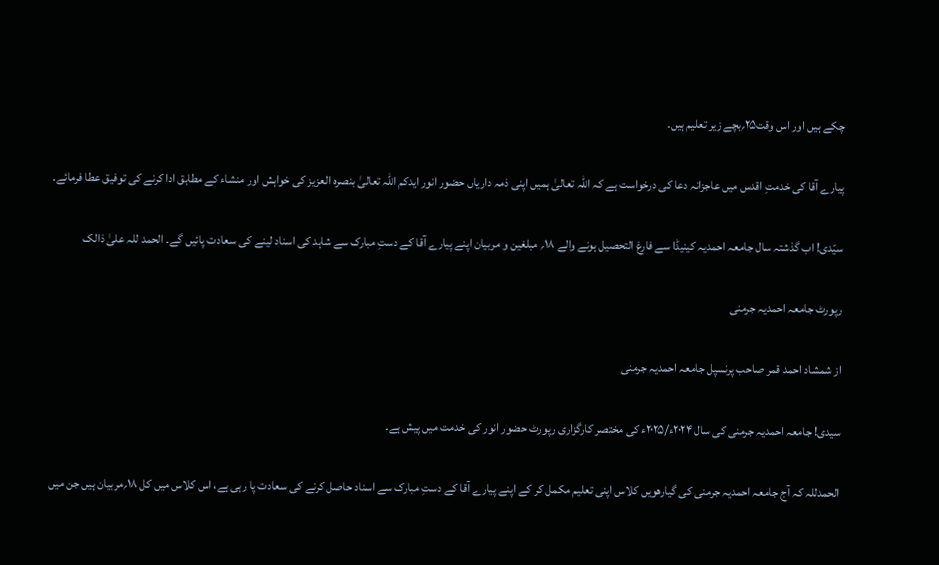چکے ہیں اور اس وقت۲۵؍بچے زیر تعلیم ہیں۔

پیارے آقا کی خدمتِ اقدس میں عاجزانہ دعا کی درخواست ہے کہ اللہ تعالیٰ ہمیں اپنی ذمہ داریاں حضور انور ایدکم اللہ تعالیٰ بنصرہ العزیز کی خواہش اور منشاء کے مطابق ادا کرنے کی توفیق عطا فرمائے۔

سیّدی! اب گذشتہ سال جامعہ احمدیہ کینیڈا سے فارغ التحصیل ہونے والے ۱۸؍ مبلغین و مربیان اپنے پیارے آقا کے دستِ مبارک سے شاہد کی اسناد لینے کی سعادت پائیں گے۔ الحمد للہ علیٰ ذالک

رپورٹ جامعہ احمدیہ جرمنی

از شمشاد احمد قمر صاحب پرنسپل جامعہ احمدیہ جرمنی

سیدی! جامعہ احمدیہ جرمنی کی سال ۲۰۲۴ء/۲۰۲۵ء کی مختصر کارگزاری رپورٹ حضور انور کی خدمت میں پیش ہے۔

الحمدللہ کہ آج جامعہ احمدیہ جرمنی کی گیارھویں کلاس اپنی تعلیم مکمل کر کے اپنے پیارے آقا کے دستِ مبارک سے اسناد حاصل کرنے کی سعادت پا رہی ہے، اس کلاس میں کل ۱۸؍مربیان ہیں جن میں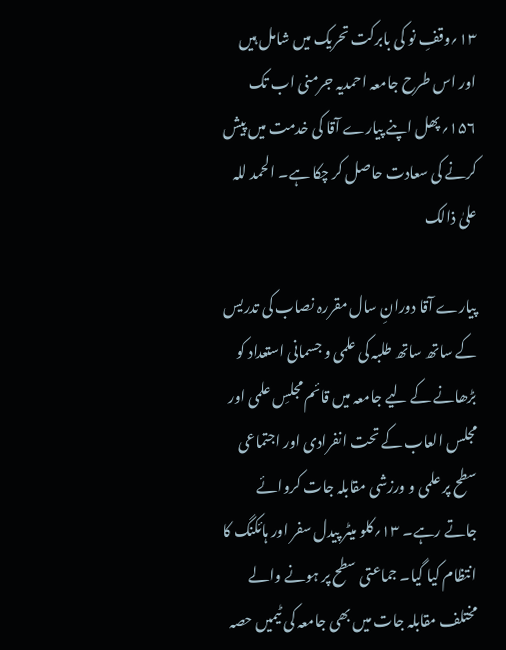۱۳؍وقفِ نو کی بابرکت تحریک میں شامل ہیں اور اس طرح جامعہ احمدیہ جرمنی اب تک ۱۵۶؍پھل اپنے پیارے آقا کی خدمت میں پیش کرنے کی سعادت حاصل کر چکا ہے۔ الحمد للہ علیٰ ذالک

پیارے آقا دورانِ سال مقررہ نصاب کی تدریس کے ساتھ ساتھ طلبہ کی علمی و جسمانی استعداد کو بڑھانے کے لیے جامعہ میں قائم مجلسِ علمی اور مجلس العاب کے تحت انفرادی اور اجتماعی سطح پر علمی و ورزشی مقابلہ جات کروائے جاتے رہے۔ ۱۳؍کلو میٹر پیدل سفر اور ہائکنگ کا انتظام کیا گیا۔ جماعتی سطح پر ہونے والے مختلف مقابلہ جات میں بھی جامعہ کی ٹیمیں حصہ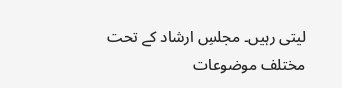لیتی رہیں۔ مجلسِ ارشاد کے تحت مختلف موضوعات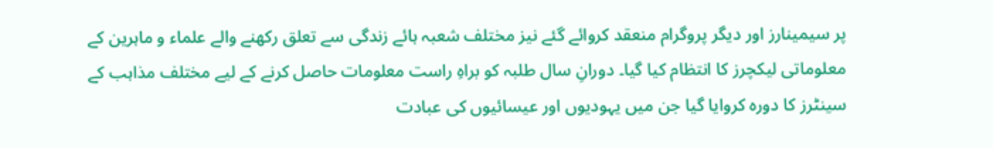پر سیمینارز اور دیگر پروگرام منعقد کروائے گئے نیز مختلف شعبہ ہائے زندگی سے تعلق رکھنے والے علماء و ماہرین کے معلوماتی لیکچرز کا انتظام کیا گیا۔ دورانِ سال طلبہ کو براہِ راست معلومات حاصل کرنے کے لیے مختلف مذاہب کے سینٹرز کا دورہ کروایا گیا جن میں یہودیوں اور عیسائیوں کی عبادت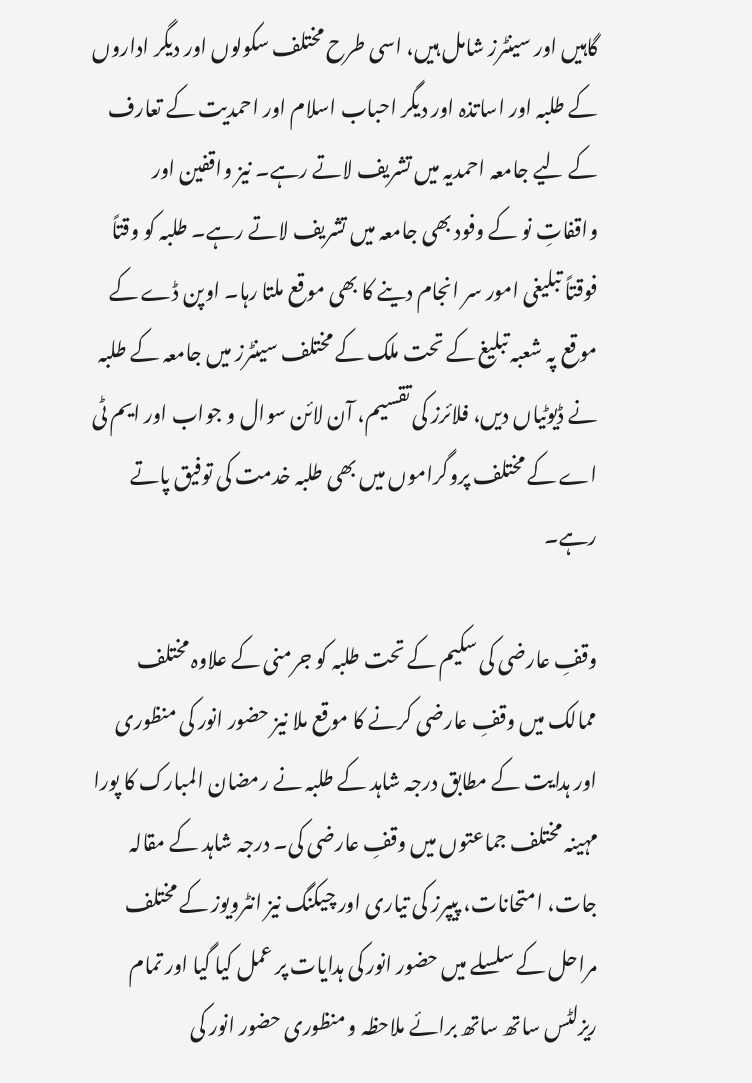گاہیں اور سینٹرز شامل ہیں، اسی طرح مختلف سکولوں اور دیگر اداروں کے طلبہ اور اساتذہ اور دیگر احباب اسلام اور احمدیت کے تعارف کے لیے جامعہ احمدیہ میں تشریف لاتے رہے۔ نیز واقفین اور واقفاتِ نو کے وفود بھی جامعہ میں تشریف لاتے رہے۔ طلبہ کو وقتاً فوقتاً تبلیغی امور سر انجام دینے کا بھی موقع ملتا رہا۔ اوپن ڈے کے موقع پہ شعبہ تبلیغ کے تحت ملک کے مختلف سینٹرز میں جامعہ کے طلبہ نے ڈیوٹیاں دیں، فلائرز کی تقسیم، آن لائن سوال و جواب اور ایم ٹی اے کے مختلف پروگراموں میں بھی طلبہ خدمت کی توفیق پاتے رہے۔

وقفِ عارضی کی سکیم کے تحت طلبہ کو جرمنی کے علاوہ مختلف ممالک میں وقفِ عارضی کرنے کا موقع ملا نیز حضور انور کی منظوری اور ہدایت کے مطابق درجہ شاہد کے طلبہ نے رمضان المبارک کا پورا مہینہ مختلف جماعتوں میں وقفِ عارضی کی۔ درجہ شاہد کے مقالہ جات، امتحانات، پیپرز کی تیاری اور چیکنگ نیز انٹرویوز کے مختلف مراحل کے سلسلے میں حضور انور کی ہدایات پر عمل کیا گیا اور تمام ریزلٹس ساتھ ساتھ برائے ملاحظہ و منظوری حضور انور کی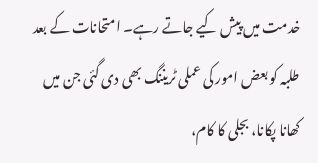خدمت میں پیش کیے جاتے رہے۔ امتحانات کے بعد طلبہ کو بعض امور کی عملی ٹریننگ بھی دی گئی جن میں کھانا پکانا، بجلی کا کام،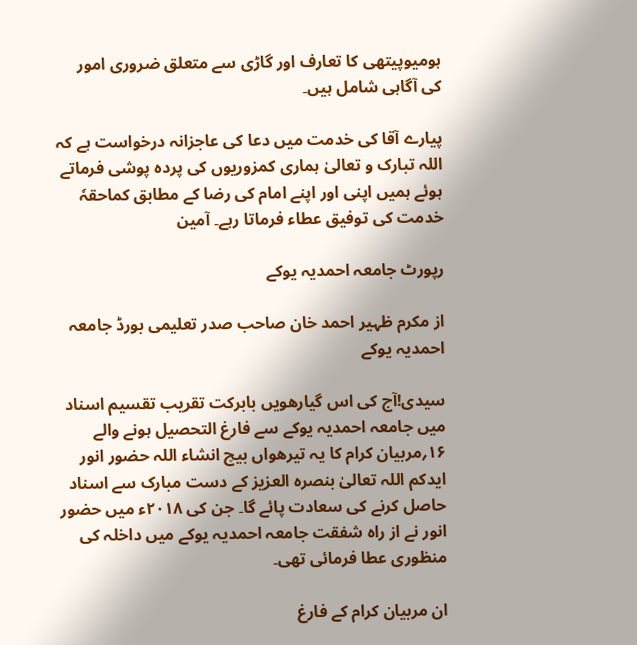ہومیوپیتھی کا تعارف اور گاڑی سے متعلق ضروری امور کی آگاہی شامل ہیں۔

پیارے آقا کی خدمت میں دعا کی عاجزانہ درخواست ہے کہ اللہ تبارک و تعالیٰ ہماری کمزوریوں کی پردہ پوشی فرماتے ہوئے ہمیں اپنی اور اپنے امام کی رضا کے مطابق کماحقہٗ خدمت کی توفیق عطاء فرماتا رہے۔ آمین

رپورٹ جامعہ احمدیہ یوکے

از مکرم ظہیر احمد خان صاحب صدر تعلیمی بورڈ جامعہ احمدیہ یوکے

سیدی!آج کی اس گیارھویں بابرکت تقریب تقسیم اسناد میں جامعہ احمدیہ یوکے سے فارغ التحصیل ہونے والے ۱۶؍مربیان کرام کا یہ تیرھواں بیچ انشاء اللہ حضور انور ایدکم اللہ تعالیٰ بنصرہ العزیز کے دست مبارک سے اسناد حاصل کرنے کی سعادت پائے گا۔ جن کی ۲۰۱۸ء میں حضور انور نے از راہ شفقت جامعہ احمدیہ یوکے میں داخلہ کی منظوری عطا فرمائی تھی۔

ان مربیان کرام کے فارغ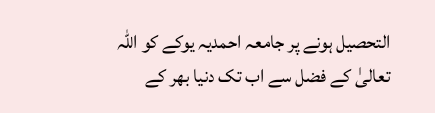التحصیل ہونے پر جامعہ احمدیہ یوکے کو اللہ تعالیٰ کے فضل سے اب تک دنیا بھر کے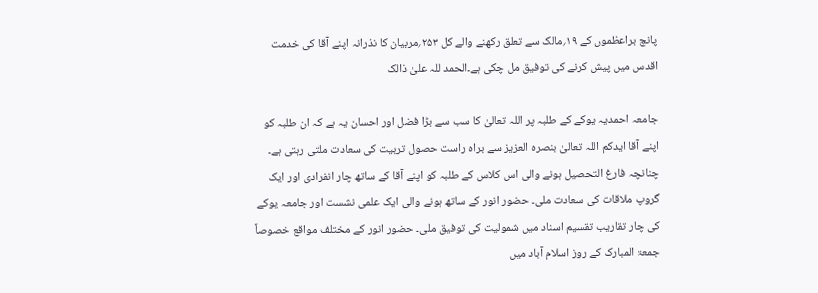پانچ براعظموں کے ۱۹؍مالک سے تعلق رکھنے والے کل ۲۵۳؍مربیان کا نذرانہ اپنے آقا کی خدمت اقدس میں پیش کرنے کی توفیق مل چکی ہے۔الحمد للہ علیٰ ذالک

جامعہ احمدیہ یوکے کے طلبہ پر اللہ تعالیٰ کا سب سے بڑا فضل اور احسان یہ ہے کہ ان طلبہ کو اپنے آقا ایدکم اللہ تعالیٰ بنصرہ العزیز سے براہ راست حصول تربیت کی سعادت ملتی رہتی ہے۔ چنانچہ فارغ التحصیل ہونے والی اس کلاس کے طلبہ کو اپنے آقا کے ساتھ چار انفرادی اور ایک گروپ ملاقات کی سعادت ملی۔ حضور انور کے ساتھ ہونے والی ایک علمی نشست اور جامعہ یوکے کی چار تقاریب تقسیم اسناد میں شمولیت کی توفیق ملی۔ حضور انور کے مختلف مواقع خصوصاً جمعۃ المبارک کے روز اسلام آباد میں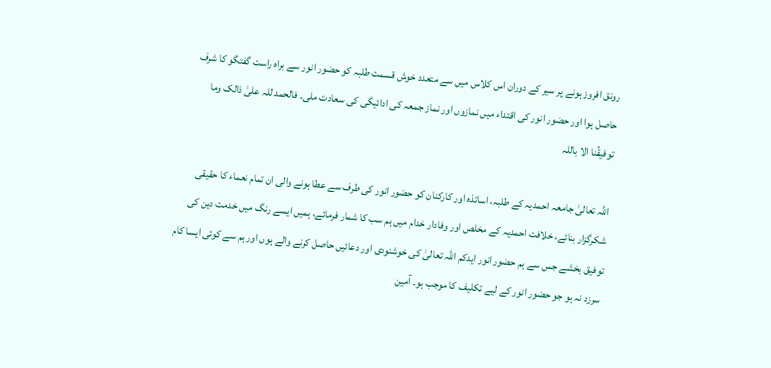رونق افروز ہونے پر سیر کے دوران اس کلاس میں سے متعدد خوش قسمت طلبہ کو حضور انور سے براہ راست گفتگو کا شرف حاصل ہوا اور حضور انور کی اقتداء میں نمازوں اور نماز جمعہ کی ادائیگی کی سعادت ملی۔ فالحمد للہ علیٰ ذالک وما توفیقُنا الا باللہ

اللہ تعالیٰ جامعہ احمدیہ کے طلبہ، اساتذہ اور کارکنان کو حضور انور کی طرف سے عطا ہونے والی ان تمام نعماء کا حقیقی شکرگزار بنائے، خلافت احمدیہ کے مخلص اور وفادار خدام میں ہم سب کا شمار فرمائے، ہمیں ایسے رنگ میں خدمت دین کی توفیق بخشے جس سے ہم حضور انور ایدکم اللہ تعالیٰ کی خوشنودی اور دعائیں حاصل کرنے والے ہوں اور ہم سے کوئی ایسا کام سرزد نہ ہو جو حضور انور کے لیے تکلیف کا موجب ہو۔ آمین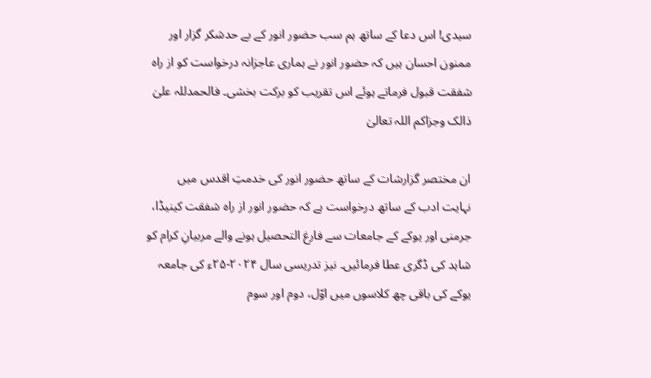سیدی! اس دعا کے ساتھ ہم سب حضور انور کے بے حدشکر گزار اور ممنون احسان ہیں کہ حضور انور نے ہماری عاجزانہ درخواست کو از راہ شفقت قبول فرماتے ہوئے اس تقریب کو برکت بخشی۔ فالحمدللہ علیٰ ذالک وجزاکم اللہ تعالیٰ

ان مختصر گزارشات کے ساتھ حضور انور کی خدمتِ اقدس میں نہایت ادب کے ساتھ درخواست ہے کہ حضور انور از راہ شفقت کینیڈا، جرمنی اور یوکے کے جامعات سے فارغ التحصیل ہونے والے مربیانِ کرام کو شاہد کی ڈگری عطا فرمائیں۔ نیز تدریسی سال ۲۰۲۴-۲۵ء کی جامعہ یوکے کی باقی چھ کلاسوں میں اوّل، دوم اور سوم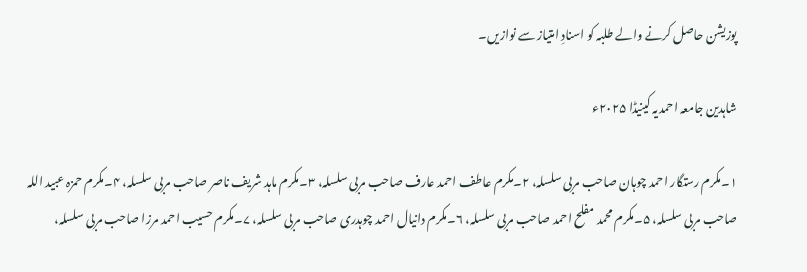پوزیشن حاصل کرنے والے طلبہ کو اسنادِ امتیاز سے نوازیں۔

شاہدین جامعہ احمدیہ کینیڈا ۲۰۲۵ء

۱۔مکرم رستگار احمد چوہان صاحب مربی سلسلہ، ۲۔مکرم عاطف احمد عارف صاحب مربی سلسلہ، ۳۔مکرم ماہد شریف ناصر صاحب مربی سلسلہ، ۴۔مکرم حمزہ عبید اللہ صاحب مربی سلسلہ، ۵۔مکرم محمد مفلح احمد صاحب مربی سلسلہ، ۶۔مکرم دانیال احمد چوہدری صاحب مربی سلسلہ، ۷۔مکرم حسیب احمد مرزا صاحب مربی سلسلہ،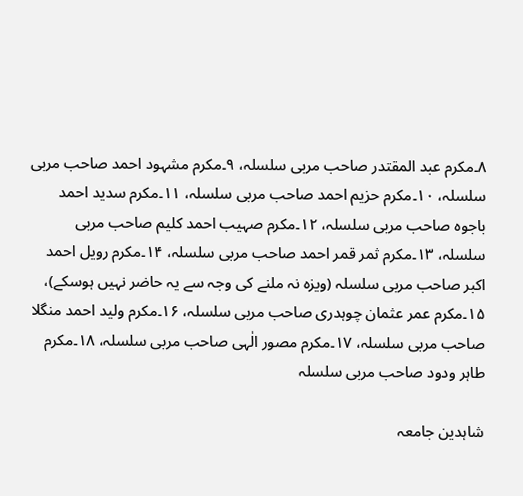۸۔مکرم عبد المقتدر صاحب مربی سلسلہ، ۹۔مکرم مشہود احمد صاحب مربی سلسلہ، ۱۰۔مکرم حزیم احمد صاحب مربی سلسلہ، ۱۱۔مکرم سدید احمد باجوہ صاحب مربی سلسلہ، ۱۲۔مکرم صہیب احمد کلیم صاحب مربی سلسلہ، ۱۳۔مکرم ثمر قمر احمد صاحب مربی سلسلہ، ۱۴۔مکرم رویل احمد اکبر صاحب مربی سلسلہ (ویزہ نہ ملنے کی وجہ سے یہ حاضر نہیں ہوسکے)، ۱۵۔مکرم عمر عثمان چوہدری صاحب مربی سلسلہ، ۱۶۔مکرم ولید احمد منگلا صاحب مربی سلسلہ، ۱۷۔مکرم مصور الٰہی صاحب مربی سلسلہ، ۱۸۔مکرم طاہر ودود صاحب مربی سلسلہ

شاہدین جامعہ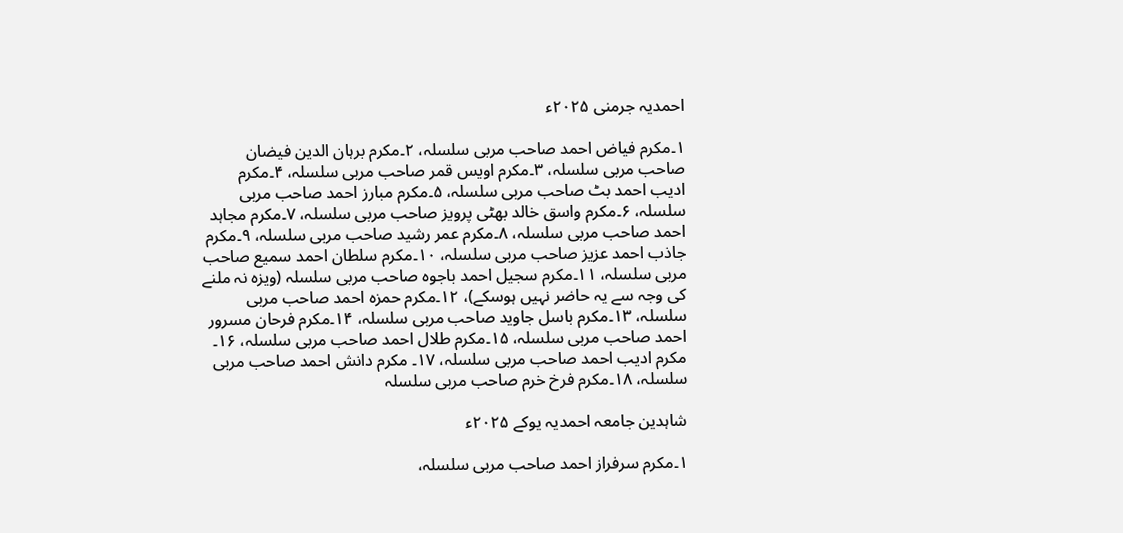احمدیہ جرمنی ۲۰۲۵ء

۱۔مکرم فیاض احمد صاحب مربی سلسلہ، ۲۔مکرم برہان الدین فیضان صاحب مربی سلسلہ، ۳۔مکرم اویس قمر صاحب مربی سلسلہ، ۴۔مکرم ادیب احمد بٹ صاحب مربی سلسلہ، ۵۔مکرم مبارز احمد صاحب مربی سلسلہ، ۶۔مکرم واسق خالد بھٹی پرویز صاحب مربی سلسلہ، ۷۔مکرم مجاہد احمد صاحب مربی سلسلہ، ۸۔مکرم عمر رشید صاحب مربی سلسلہ، ۹۔مکرم جاذب احمد عزیز صاحب مربی سلسلہ، ۱۰۔مکرم سلطان احمد سمیع صاحب مربی سلسلہ، ۱۱۔مکرم سجیل احمد باجوہ صاحب مربی سلسلہ (ویزہ نہ ملنے کی وجہ سے یہ حاضر نہیں ہوسکے)، ۱۲۔مکرم حمزہ احمد صاحب مربی سلسلہ، ۱۳۔مکرم باسل جاوید صاحب مربی سلسلہ، ۱۴۔مکرم فرحان مسرور احمد صاحب مربی سلسلہ، ۱۵۔مکرم طلال احمد صاحب مربی سلسلہ، ۱۶۔ مکرم ادیب احمد صاحب مربی سلسلہ، ۱۷۔ مکرم دانش احمد صاحب مربی سلسلہ، ۱۸۔مکرم فرخ خرم صاحب مربی سلسلہ

شاہدین جامعہ احمدیہ یوکے ۲۰۲۵ء

۱۔مکرم سرفراز احمد صاحب مربی سلسلہ،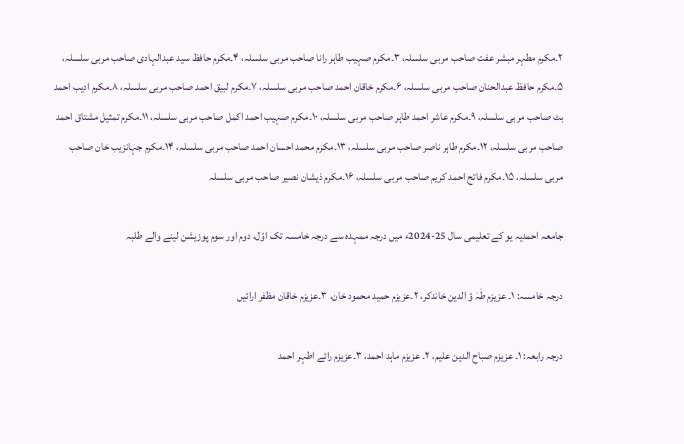۲۔مکرم مطہر مبشر عفت صاحب مربی سلسلہ، ۳۔مکرم صہیب طاہر رانا صاحب مربی سلسلہ، ۴۔مکرم حافظ سید عبدالہادی صاحب مربی سلسلہ، ۵۔مکرم حافظ عبدالحنان صاحب مربی سلسلہ، ۶۔مکرم خاقان احمد صاحب مربی سلسلہ، ۷۔مکرم لبیق احمد صاحب مربی سلسلہ، ۸۔مکرم ادیب احمد بٹ صاحب مربی سلسلہ، ۹۔مکرم عاشر احمد طاہر صاحب مربی سلسلہ، ۱۰۔مکرم صہیب احمد اکمل صاحب مربی سلسلہ، ۱۱۔مکرم تمثیل مشتاق احمد صاحب مربی سلسلہ، ۱۲۔مکرم طاہر ناصر صاحب مربی سلسلہ، ۱۳۔مکرم محمد احسان احمد صاحب مربی سلسلہ، ۱۴۔مکرم جہانزیب خان صاحب مربی سلسلہ، ۱۵۔مکرم فاتح احمد کریم صاحب مربی سلسلہ، ۱۶۔مکرم ذیشان نصیر صاحب مربی سلسلہ

جامعہ احمدیہ یو کے تعلیمی سال 25-2024ء میں درجہ ممہدہ سے درجہ خامسہ تک اوّل، دوم اور سوم پوزیشن لینے والے طلبہ

درجہ خامسہ: ۱۔ عزیزم طٰہٰ ؤ الدین خاندکر، ۲۔عزیزم حمید محمود خان، ۳۔عزیزم خاقان مظفر ارائیں

درجہ رابعہ: ۱۔ عزیزم صباح الدین علیم، ۲۔ عزیزم ماہد احمد، ۳۔عزیزم رائے اطہر احمد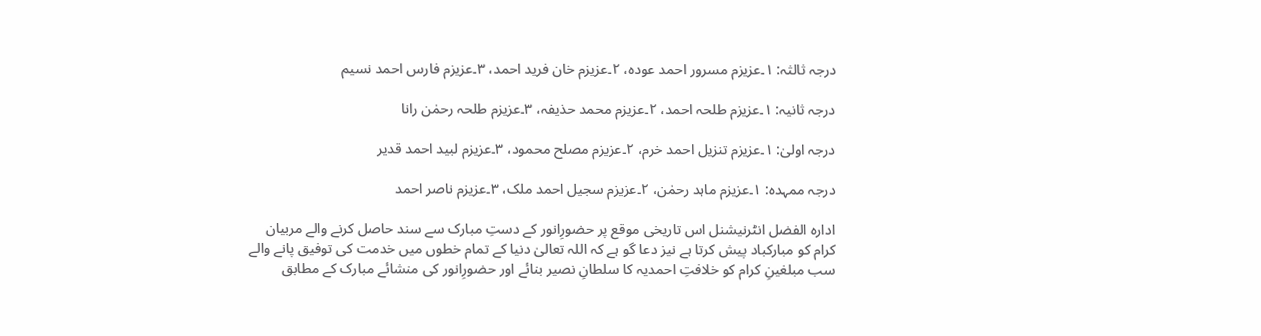درجہ ثالثہ: ۱۔عزیزم مسرور احمد عودہ، ۲۔عزیزم خان فرید احمد، ۳۔عزیزم فارس احمد نسیم

درجہ ثانیہ: ۱۔عزیزم طلحہ احمد، ۲۔عزیزم محمد حذیفہ، ۳۔عزیزم طلحہ رحمٰن رانا

درجہ اولیٰ: ۱۔عزیزم تنزیل احمد خرم، ۲۔عزیزم مصلح محمود، ۳۔عزیزم لبید احمد قدیر

درجہ ممہدہ: ۱۔عزیزم ماہد رحمٰن، ۲۔عزیزم سجیل احمد ملک، ۳۔عزیزم ناصر احمد

ادارہ الفضل انٹرنیشنل اس تاریخی موقع پر حضورِانور کے دستِ مبارک سے سند حاصل کرنے والے مربیان کرام کو مبارکباد پیش کرتا ہے نیز دعا گو ہے کہ اللہ تعالیٰ دنیا کے تمام خطوں میں خدمت کی توفیق پانے والے سب مبلغینِ کرام کو خلافتِ احمدیہ کا سلطانِ نصیر بنائے اور حضورِانور کی منشائے مبارک کے مطابق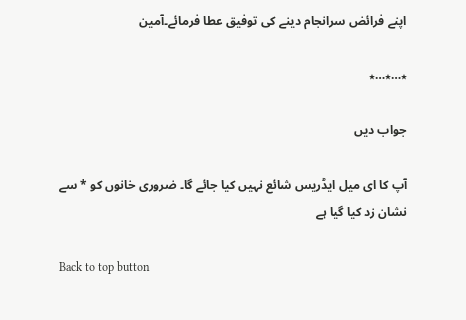اپنے فرائض سرانجام دینے کی توفیق عطا فرمائے۔آمین

٭…٭…٭

جواب دیں

آپ کا ای میل ایڈریس شائع نہیں کیا جائے گا۔ ضروری خانوں کو * سے نشان زد کیا گیا ہے

Back to top button